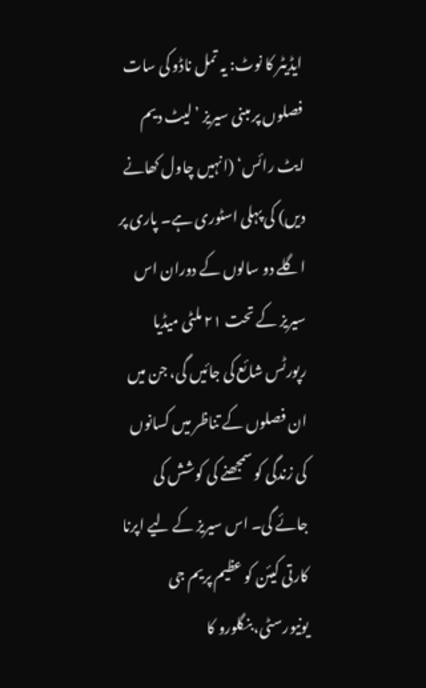ایڈیٹر کا نوٹ: یہ تمل ناڈو کی سات فصلوں پر مبنی سیریز ’لیٹ دیم ایٹ رائس‘ (انہیں چاول کھانے دیں) کی پہلی اسٹوری ہے۔ پاری پر اگلے دو سالوں کے دوران اس سیریز کے تحت ۲۱ ملٹی میڈیا رپورٹس شائع کی جائیں گی، جن میں ان فصلوں کے تناظر میں کسانوں کی زندگی کو سمجھنے کی کوشش کی جائے گی۔ اس سیریز کے لیے اپرنا کارتی کیئن کو عظیم پریم جی یونیورسٹی، بنگلورو کا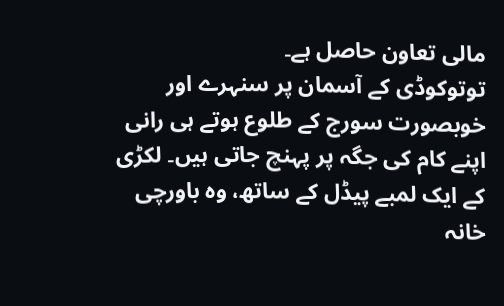مالی تعاون حاصل ہے۔
توتوکوڈی کے آسمان پر سنہرے اور خوبصورت سورج کے طلوع ہوتے ہی رانی اپنے کام کی جگہ پر پہنچ جاتی ہیں۔ لکڑی کے ایک لمبے پیڈل کے ساتھ، وہ باورچی خانہ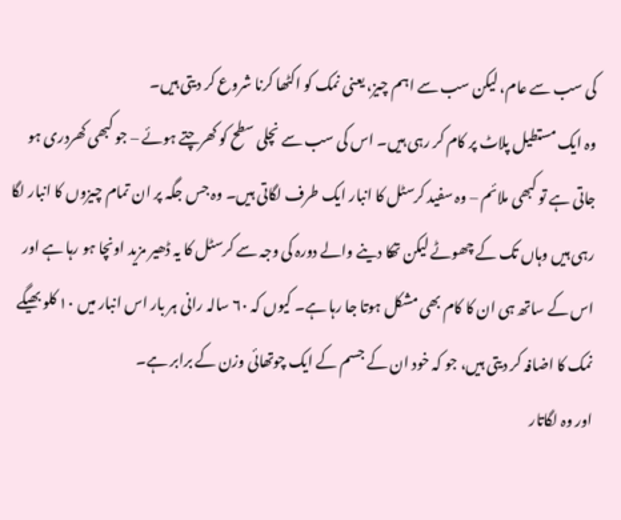کی سب سے عام، لیکن سب سے اہم چیز، یعنی نمک کو اکٹھا کرنا شروع کر دیتی ہیں۔
وہ ایک مستطیل پلاٹ پر کام کر رہی ہیں۔ اس کی سب سے نچلی سطح کو کھرچتے ہوئے – جو کبھی کھردری ہو جاتی ہے تو کبھی ملائم – وہ سفید کرسٹل کا انبار ایک طرف لگاتی ہیں۔ وہ جس جگہ پر ان تمام چیزوں کا انبار لگا رہی ہیں وہاں تک کے چھوٹے لیکن تھکا دینے والے دورہ کی وجہ سے کرسٹل کا یہ ڈھیر مزید اونچا ہو رہا ہے اور اس کے ساتھ ہی ان کا کام بھی مشکل ہوتا جا رہا ہے۔ کیوں کہ ۶۰ سالہ رانی ہر بار اس انبار میں ۱۰ کلو بھیگے نمک کا اضافہ کر دیتی ہیں، جو کہ خود ان کے جسم کے ایک چوتھائی وزن کے برابر ہے۔
اور وہ لگاتار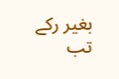بغیر رکے تب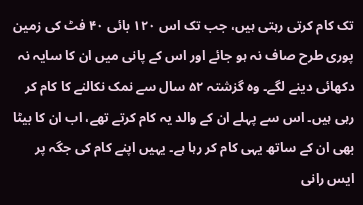تک کام کرتی رہتی ہیں، جب تک اس ۱۲۰ بائی ۴۰ فٹ کی زمین پوری طرح صاف نہ ہو جائے اور اس کے پانی میں ان کا سایہ نہ دکھائی دینے لگے۔ وہ گزشتہ ۵۲ سال سے نمک نکالنے کا کام کر رہی ہیں۔ اس سے پہلے ان کے والد یہ کام کرتے تھے، اب ان کا بیٹا بھی ان کے ساتھ یہی کام کر رہا ہے۔ یہیں اپنے کام کی جگہ پر ایس رانی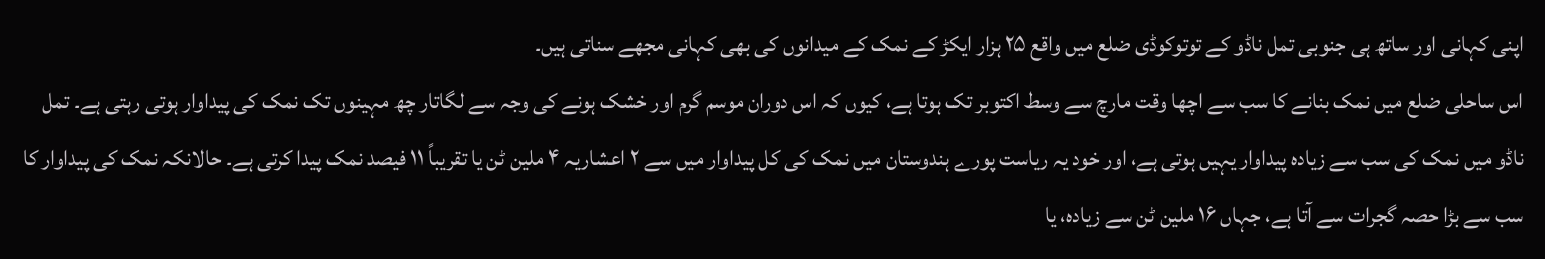اپنی کہانی اور ساتھ ہی جنوبی تمل ناڈو کے توتوکوڈی ضلع میں واقع ۲۵ ہزار ایکڑ کے نمک کے میدانوں کی بھی کہانی مجھے سناتی ہیں۔
اس ساحلی ضلع میں نمک بنانے کا سب سے اچھا وقت مارچ سے وسط اکتوبر تک ہوتا ہے، کیوں کہ اس دوران موسم گرم اور خشک ہونے کی وجہ سے لگاتار چھ مہینوں تک نمک کی پیداوار ہوتی رہتی ہے۔ تمل ناڈو میں نمک کی سب سے زیادہ پیداوار یہیں ہوتی ہے، اور خود یہ ریاست پورے ہندوستان میں نمک کی کل پیداوار میں سے ۲ اعشاریہ ۴ ملین ٹن یا تقریباً ۱۱ فیصد نمک پیدا کرتی ہے۔ حالانکہ نمک کی پیداوار کا سب سے بڑا حصہ گجرات سے آتا ہے، جہاں ۱۶ ملین ٹن سے زیادہ، یا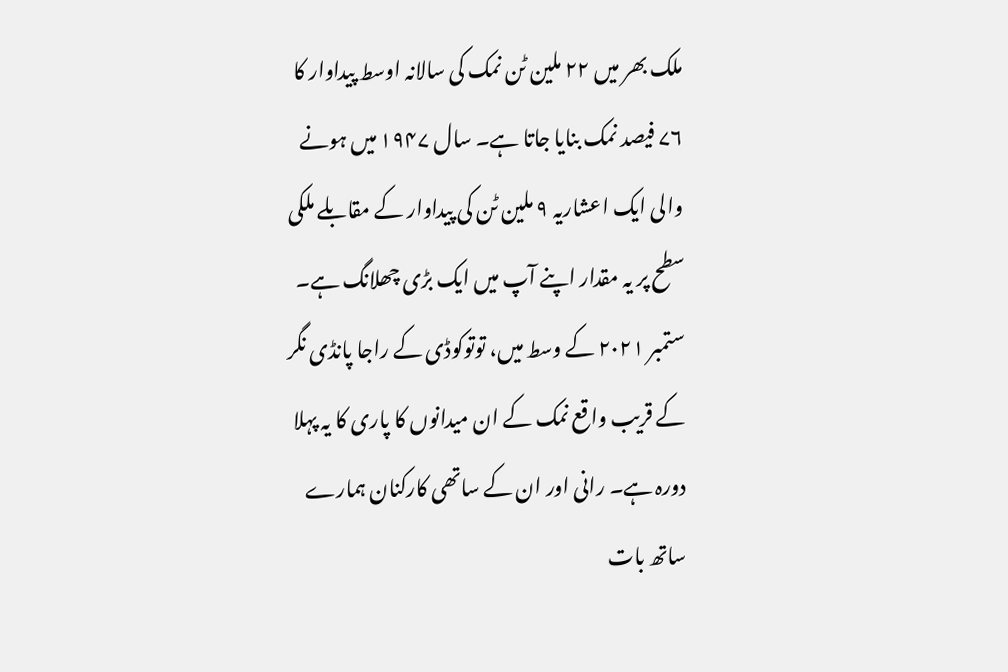ملک بھر میں ۲۲ ملین ٹن نمک کی سالانہ اوسط پیداوار کا ۷۶ فیصد نمک بنایا جاتا ہے۔ سال ۱۹۴۷ میں ہونے والی ایک اعشاریہ ۹ ملین ٹن کی پیداوار کے مقابلے ملکی سطح پر یہ مقدار اپنے آپ میں ایک بڑی چھلانگ ہے۔
ستمبر ۲۰۲۱ کے وسط میں، توتوکوڈی کے راجا پانڈی نگر کے قریب واقع نمک کے ان میدانوں کا پاری کا یہ پہلا دورہ ہے۔ رانی اور ان کے ساتھی کارکنان ہمارے ساتھ بات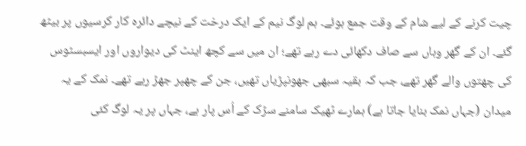چیت کرنے کے لیے شام کے وقت جمع ہوئے۔ ہم لوگ نیم کے ایک درخت کے نیچے دائرہ کار کرسیوں پر بیٹھ گئے۔ ان کے گھر وہاں سے صاف دکھائی دے رہے تھے؛ ان میں سے کچھ اینٹ کی دیواروں اور ایسبسٹوس کی چھتوں والے گھر تھے، جب کہ بقیہ سبھی جھونپڑیاں تھیں، جن کے چھپر جھڑ رہے تھے۔ نمک کے یہ میدان (جہاں نمک بنایا جاتا ہے) ہمارے ٹھیک سامنے سڑک کے اُس پار ہے، جہاں پر یہ لوگ کئی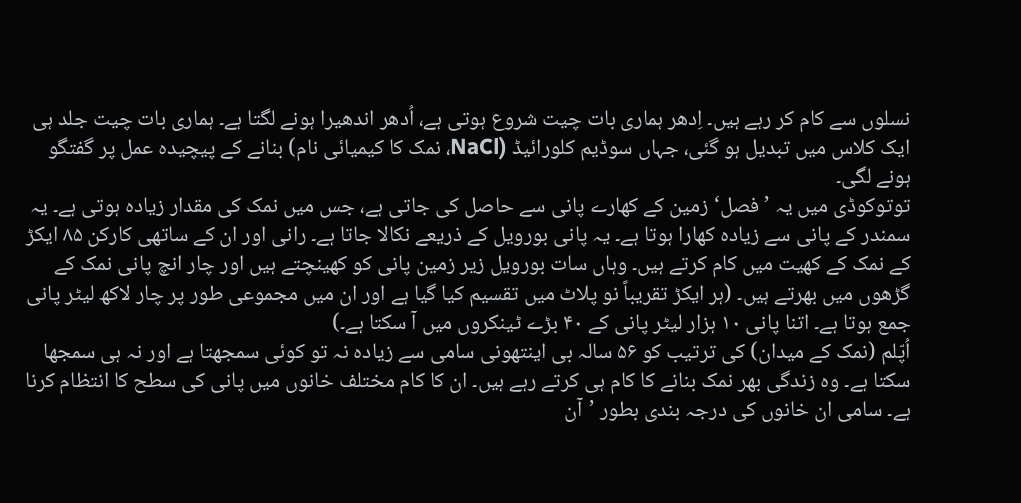نسلوں سے کام کر رہے ہیں۔ اِدھر ہماری بات چیت شروع ہوتی ہے، اُدھر اندھیرا ہونے لگتا ہے۔ ہماری بات چیت جلد ہی ایک کلاس میں تبدیل ہو گئی، جہاں سوڈیم کلورائیڈ (NaCl، نمک کا کیمیائی نام) بنانے کے پیچیدہ عمل پر گفتگو ہونے لگی۔
توتوکوڈی میں یہ ’فصل‘ زمین کے کھارے پانی سے حاصل کی جاتی ہے، جس میں نمک کی مقدار زیادہ ہوتی ہے۔ یہ سمندر کے پانی سے زیادہ کھارا ہوتا ہے۔ یہ پانی بورویل کے ذریعے نکالا جاتا ہے۔ رانی اور ان کے ساتھی کارکن ۸۵ ایکڑ کے نمک کے کھیت میں کام کرتے ہیں۔ وہاں سات بورویل زیر زمین پانی کو کھینچتے ہیں اور چار انچ پانی نمک کے گڑھوں میں بھرتے ہیں۔ (ہر ایکڑ تقریباً نو پلاٹ میں تقسیم کیا گیا ہے اور ان میں مجموعی طور پر چار لاکھ لیٹر پانی جمع ہوتا ہے۔ اتنا پانی ۱۰ ہزار لیٹر پانی کے ۴۰ بڑے ٹینکروں میں آ سکتا ہے۔)
اُپّلم (نمک کے میدان) کی ترتیب کو ۵۶ سالہ بی اینتھونی سامی سے زیادہ نہ تو کوئی سمجھتا ہے اور نہ ہی سمجھا سکتا ہے۔ وہ زندگی بھر نمک بنانے کا کام ہی کرتے رہے ہیں۔ ان کا کام مختلف خانوں میں پانی کی سطح کا انتظام کرنا ہے۔ سامی ان خانوں کی درجہ بندی بطور ’آن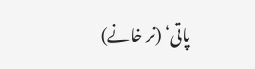پاتی‘ (نر خانے)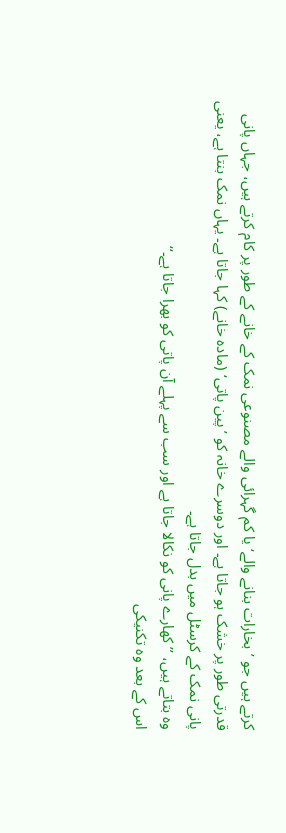کرتے ہیں جو ’بخارات بنانے والے‘ یا کم گہرائی والے مصنوعی نمک کے خانے کے طور پر کام کرتے ہیں، جہاں پانی قدرتی طور پر خشک ہو جاتا ہے۔ اور دوسرے خانہ کو ’پین پاتی‘ (مادہ خانے) کہا جاتا ہے۔ یہاں نمک بنتا ہے، یعنی پانی نمک کے کرسٹل میں بدل جاتا ہے۔
وہ بتاتے ہیں، ’’کھارے پانی کو نکالا جاتا ہے اور سب سے پہلے آن پاتی کو بھرا جاتا ہے۔‘‘
اس کے بعد وہ تکنیکی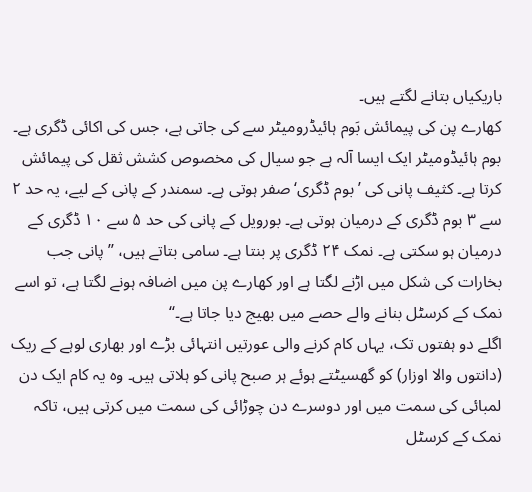باریکیاں بتانے لگتے ہیں۔
کھارے پن کی پیمائش بَوم ہائیڈرومیٹر سے کی جاتی ہے، جس کی اکائی ڈگری ہے۔ بوم ہائیڈومیٹر ایک ایسا آلہ ہے جو سیال کی مخصوص کشش ثقل کی پیمائش کرتا ہے۔ کثیف پانی کی ’بوم ڈگری‘ صفر ہوتی ہے۔ سمندر کے پانی کے لیے، یہ حد ۲ سے ۳ بوم ڈگری کے درمیان ہوتی ہے۔ بورویل کے پانی کی حد ۵ سے ۱۰ ڈگری کے درمیان ہو سکتی ہے۔ نمک ۲۴ ڈگری پر بنتا ہے۔ سامی بتاتے ہیں، ’’پانی جب بخارات کی شکل میں اڑنے لگتا ہے اور کھارے پن میں اضافہ ہونے لگتا ہے، تو اسے نمک کے کرسٹل بنانے والے حصے میں بھیج دیا جاتا ہے۔‘‘
اگلے دو ہفتوں تک، یہاں کام کرنے والی عورتیں انتہائی بڑے اور بھاری لوہے کے ریک (دانتوں والا اوزار) کو گھسیٹتے ہوئے ہر صبح پانی کو ہلاتی ہیں۔ وہ یہ کام ایک دن لمبائی کی سمت میں اور دوسرے دن چوڑائی کی سمت میں کرتی ہیں، تاکہ نمک کے کرسٹل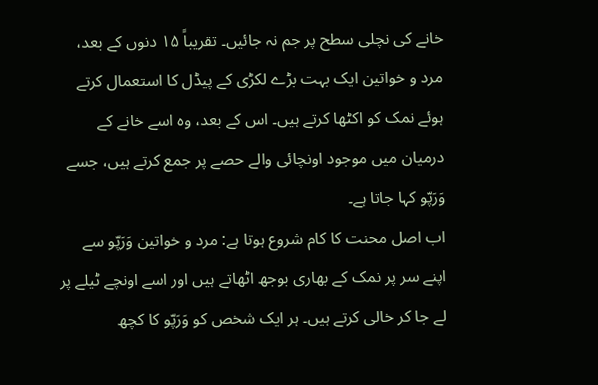خانے کی نچلی سطح پر جم نہ جائیں۔ تقریباً ۱۵ دنوں کے بعد، مرد و خواتین ایک بہت بڑے لکڑی کے پیڈل کا استعمال کرتے ہوئے نمک کو اکٹھا کرتے ہیں۔ اس کے بعد، وہ اسے خانے کے درمیان میں موجود اونچائی والے حصے پر جمع کرتے ہیں، جسے وَرَپّو کہا جاتا ہے۔
اب اصل محنت کا کام شروع ہوتا ہے: مرد و خواتین وَرَپّو سے اپنے سر پر نمک کے بھاری بوجھ اٹھاتے ہیں اور اسے اونچے ٹیلے پر لے جا کر خالی کرتے ہیں۔ ہر ایک شخص کو وَرَپّو کا کچھ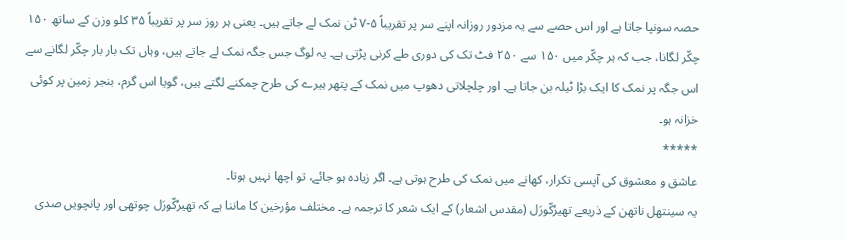حصہ سونپا جاتا ہے اور اس حصے سے یہ مزدور روزانہ اپنے سر پر تقریباً ۵-۷ ٹن نمک لے جاتے ہیں۔ یعنی ہر روز سر پر تقریباً ۳۵ کلو وزن کے ساتھ ۱۵۰ چکّر لگانا، جب کہ ہر چکّر میں ۱۵۰ سے ۲۵۰ فٹ تک کی دوری طے کرنی پڑتی ہے۔ یہ لوگ جس جگہ نمک لے جاتے ہیں، وہاں تک بار بار چکّر لگانے سے اس جگہ پر نمک کا ایک بڑا ٹیلہ بن جاتا ہے۔ اور چلچلاتی دھوپ میں نمک کے پتھر ہیرے کی طرح چمکنے لگتے ہیں، گویا اس گرم، بنجر زمین پر کوئی خزانہ ہو۔
*****
عاشق و معشوق کی آپسی تکرار، کھانے میں نمک کی طرح ہوتی ہے۔ اگر زیادہ ہو جائے، تو اچھا نہیں ہوتا۔
یہ سینتھل ناتھن کے ذریعے تھیرُکّورَل (مقدس اشعار) کے ایک شعر کا ترجمہ ہے۔ مختلف مؤرخین کا ماننا ہے کہ تھیرُکّورَل چوتھی اور پانچویں صدی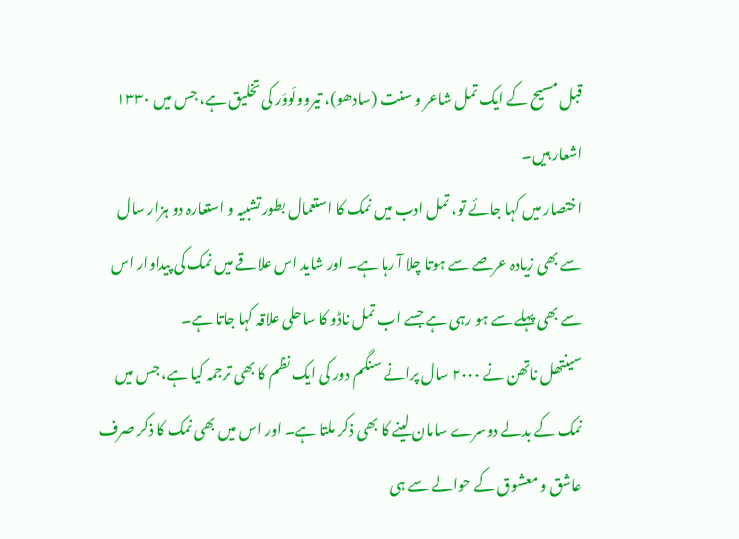قبل مسیح کے ایک تمل شاعر و سنت (سادھو)، تیروولّووَر کی تخلیق ہے، جس میں ۱۳۳۰ اشعار ہیں۔
اختصار میں کہا جائے تو، تمل ادب میں نمک کا استعمال بطور تشبیہ و استعارہ دو ہزار سال سے بھی زیادہ عرصے سے ہوتا چلا آ رہا ہے۔ اور شاید اس علاقے میں نمک کی پیداوار اس سے بھی پہلے سے ہو رہی ہے جسے اب تمل ناڈو کا ساحلی علاقہ کہا جاتا ہے۔
سینتھل ناتھن نے ۲۰۰۰ سال پرانے سنگم دور کی ایک نظم کا بھی ترجمہ کیا ہے، جس میں نمک کے بدلے دوسرے سامان لینے کا بھی ذکر ملتا ہے۔ اور اس میں بھی نمک کا ذکر صرف عاشق و معشوق کے حوالے سے ہی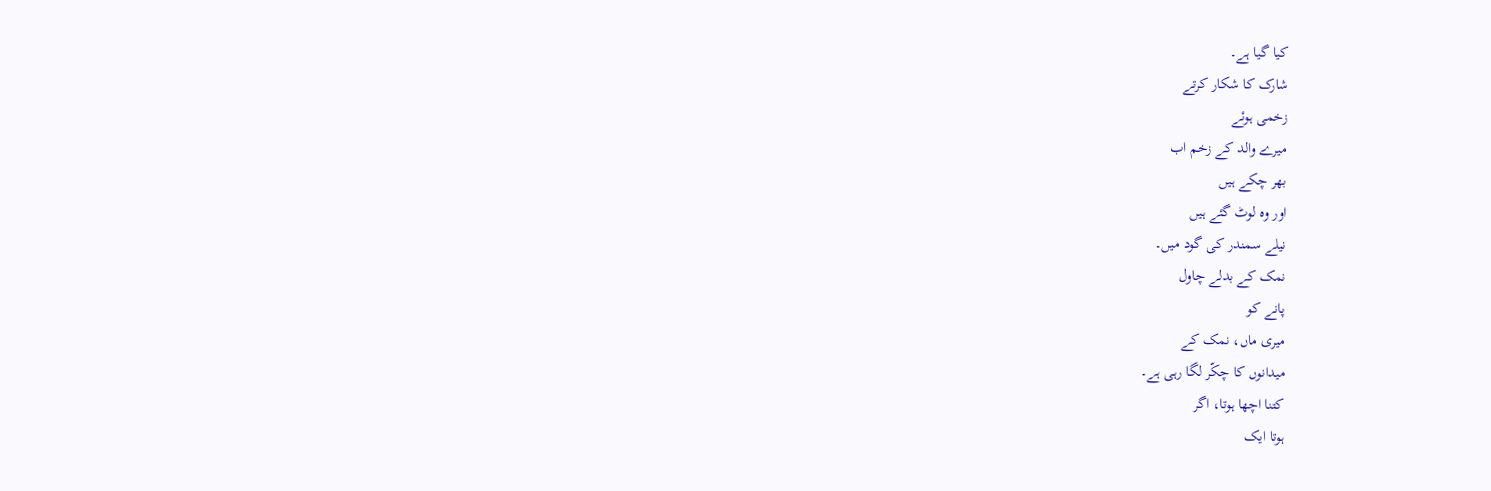کیا گیا ہے۔
شارک کا شکار کرتے
زخمی ہوئے
میرے والد کے زخم اب
بھر چکے ہیں
اور وہ لوٹ گئے ہیں
نیلے سمندر کی گود میں۔
نمک کے بدلے چاول
پانے کو
میری ماں، نمک کے
میدانوں کا چکّر لگا رہی ہے۔
کتنا اچھا ہوتا، اگر
ہوتا ایک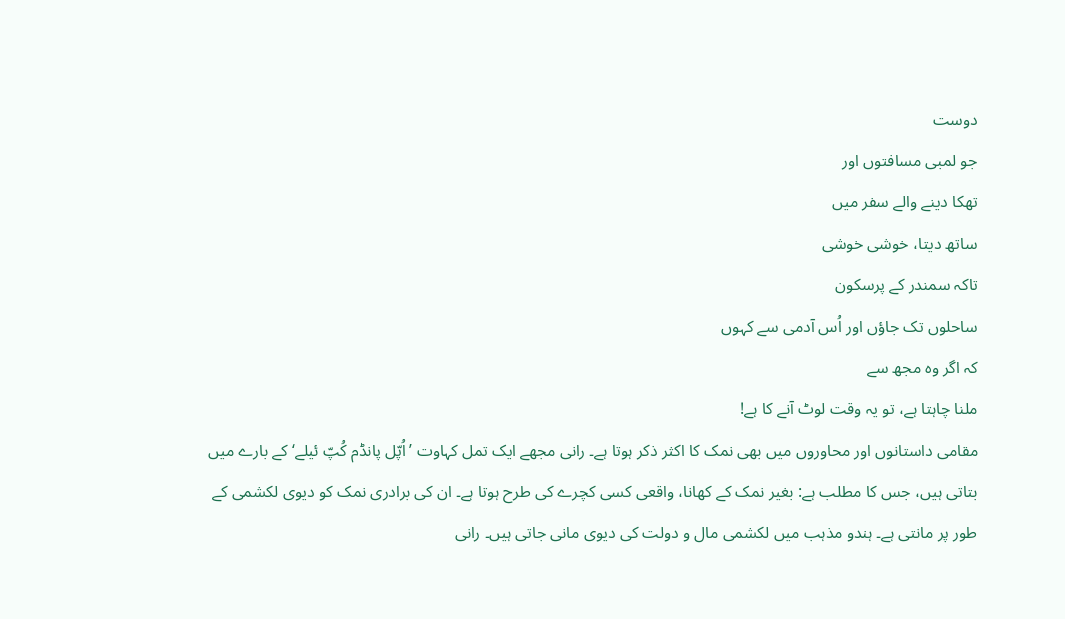دوست
جو لمبی مسافتوں اور
تھکا دینے والے سفر میں
ساتھ دیتا، خوشی خوشی
تاکہ سمندر کے پرسکون
ساحلوں تک جاؤں اور اُس آدمی سے کہوں
کہ اگر وہ مجھ سے
ملنا چاہتا ہے، تو یہ وقت لوٹ آنے کا ہے!
مقامی داستانوں اور محاوروں میں بھی نمک کا اکثر ذکر ہوتا ہے۔ رانی مجھے ایک تمل کہاوت ’اُپّل پانڈم کُپّ ئیلے‘ کے بارے میں بتاتی ہیں، جس کا مطلب ہے: بغیر نمک کے کھانا، واقعی کسی کچرے کی طرح ہوتا ہے۔ ان کی برادری نمک کو دیوی لکشمی کے طور پر مانتی ہے۔ ہندو مذہب میں لکشمی مال و دولت کی دیوی مانی جاتی ہیں۔ رانی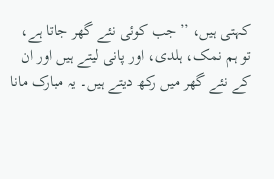کہتی ہیں، ’’جب کوئی نئے گھر جاتا ہے، تو ہم نمک، ہلدی، اور پانی لیتے ہیں اور ان کے نئے گھر میں رکھ دیتے ہیں۔ یہ مبارک مانا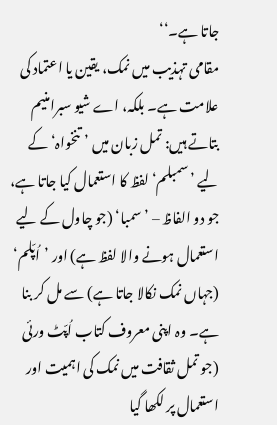جاتا ہے۔‘‘
مقامی تہذیب میں نمک، یقین یا اعتماد کی علامت ہے۔ بلکہ، اے شیو سبرامنیم بتاتے ہیں: تمل زبان میں ’تنخواہ‘ کے لیے ’سمبلم‘ لفظ کا استعمال کیا جاتا ہے، جو دو الفاظ – ’سمبا‘ (جو چاول کے لیے استعمال ہونے والا لفظ ہے) اور ’اُپّلم‘ (جہاں نمک نکالا جاتا ہے) سے مل کر بنا ہے۔ وہ اپنی معروف کتاب اُپّٹ ورئی (جو تمل ثقافت میں نمک کی اہمیت اور استعمال پر لکھا گیا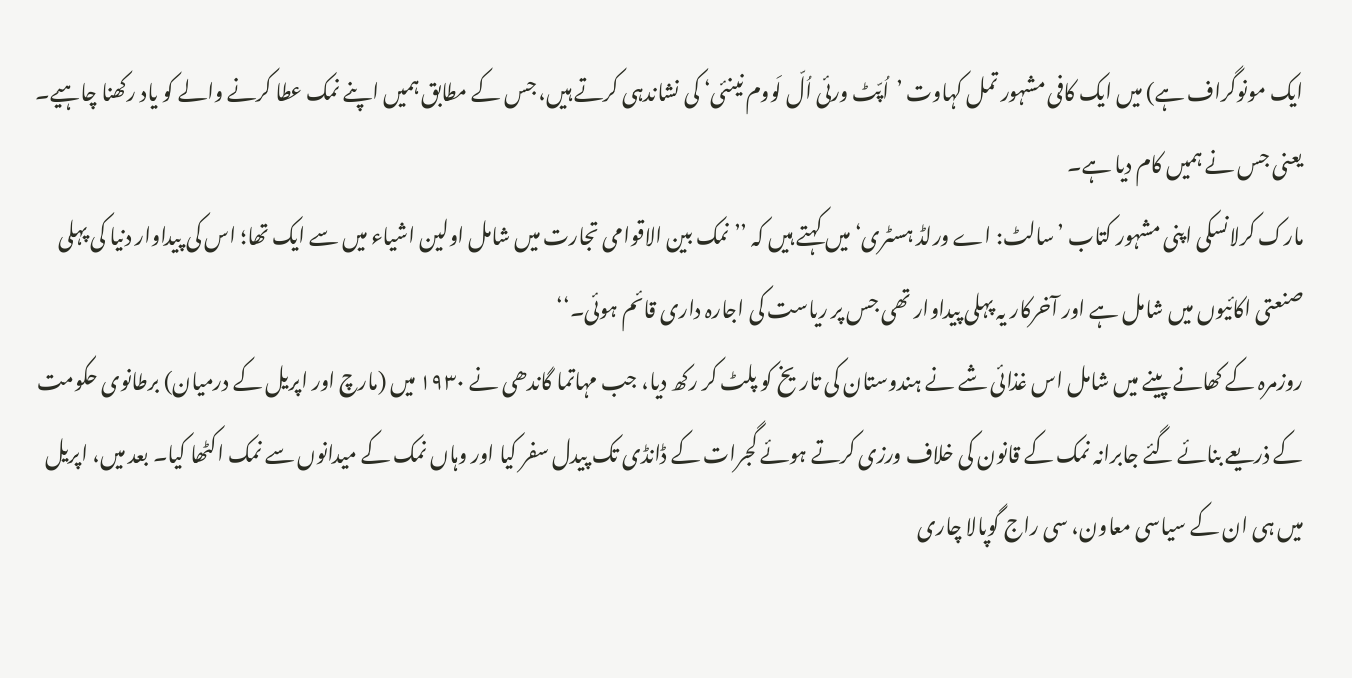ایک مونوگراف ہے) میں ایک کافی مشہور تمل کہاوت ’اُپّٹ ورئی اُلّ لَووم نینئی‘ کی نشاندہی کرتے ہیں، جس کے مطابق ہمیں اپنے نمک عطا کرنے والے کو یاد رکھنا چاہیے۔ یعنی جس نے ہمیں کام دیا ہے۔
مارک کرلانسکی اپنی مشہور کتاب ’سالٹ: اے ورلڈ ہسٹری‘ میں کہتے ہیں کہ ’’نمک بین الاقوامی تجارت میں شامل اولین اشیاء میں سے ایک تھا؛ اس کی پیداوار دنیا کی پہلی صنعتی اکائیوں میں شامل ہے اور آخرکار یہ پہلی پیداوار تھی جس پر ریاست کی اجارہ داری قائم ہوئی۔‘‘
روزمرہ کے کھانے پینے میں شامل اس غذائی شے نے ہندوستان کی تاریخ کو پلٹ کر رکھ دیا، جب مہاتما گاندھی نے ۱۹۳۰ میں (مارچ اور اپریل کے درمیان) برطانوی حکومت کے ذریعے بنائے گئے جابرانہ نمک کے قانون کی خلاف ورزی کرتے ہوئے گجرات کے ڈانڈی تک پیدل سفر کیا اور وہاں نمک کے میدانوں سے نمک اکٹھا کیا۔ بعد میں، اپریل میں ہی ان کے سیاسی معاون، سی راج گوپالا چاری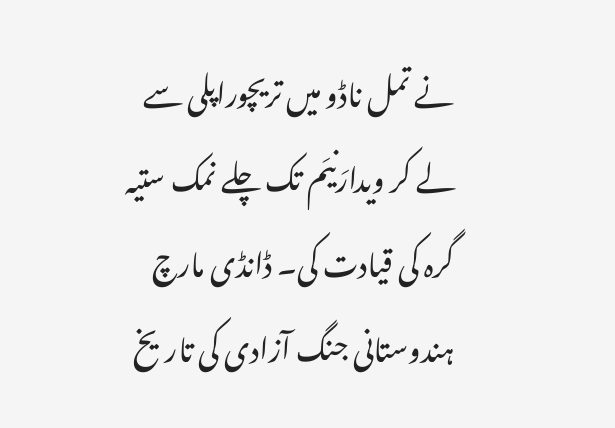نے تمل ناڈو میں تریچوراپلی سے لے کر ویدارَنیَم تک چلے نمک ستیہ گرہ کی قیادت کی۔ ڈانڈی مارچ ہندوستانی جنگ آزادی کی تاریخ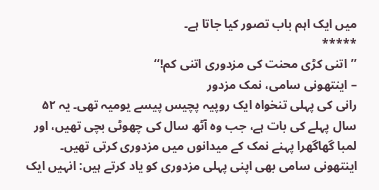میں ایک اہم باب تصور کیا جاتا ہے۔
*****
’’اتنی کڑی محنت کی مزدوری اتنی کم!‘‘
– اینتھونی سامی، نمک مزدور
رانی کی پہلی تنخواہ ایک روپیہ پچیس پیسے یومیہ تھی۔ یہ ۵۲ سال پہلے کی بات ہے، جب وہ آٹھ سال کی چھوٹی بچی تھیں، اور لمبا گھاگھرا پہنے نمک کے میدانوں میں مزدوری کرتی تھیں۔ اینتھونی سامی بھی اپنی پہلی مزدوری کو یاد کرتے ہیں: انہیں ایک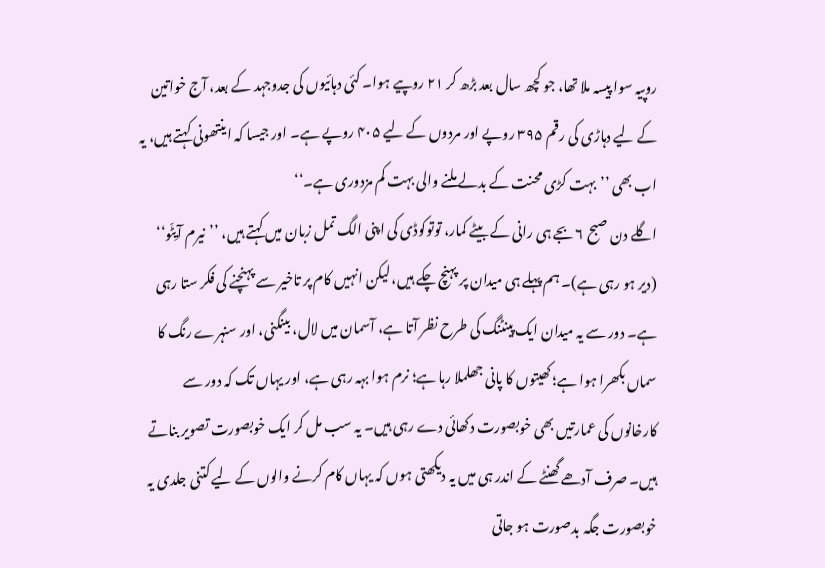روپیہ سوا پیسہ ملا تھا، جو کچھ سال بعد بڑھ کر ۲۱ روپیے ہوا۔ کئی دہائیوں کی جدوجہد کے بعد، آج خواتین کے لیے دہاڑی کی رقم ۳۹۵ روپے اور مردوں کے لیے ۴۰۵ روپے ہے۔ اور جیسا کہ اینتھونی کہتے ہیں، یہ اب بھی ’’بہت کڑی محنت کے بدلے ملنے والی بہت کم مزدوری ہے۔‘‘
اگلے دن صبح ۶ بجے ہی رانی کے بیٹے کمار، توتوکوڈی کی اپنی الگ تمل زبان میں کہتے ہیں، ’’نیرم آیِٹّو‘‘ (دیر ہو رہی ہے)۔ ہم پہلے ہی میدان پر پہنچ چکے ہیں، لیکن انہیں کام پر تاخیر سے پہنچنے کی فکر ستا رہی ہے۔ دور سے یہ میدان ایک پینٹنگ کی طرح نظر آتا ہے، آسمان میں لال، بینگنی، اور سنہرے رنگ کا سماں بکھرا ہوا ہے؛ کھیتوں کا پانی جھلملا رہا ہے؛ نرم ہوا بہہ رہی ہے، اور یہاں تک کہ دور سے کارخانوں کی عمارتیں بھی خوبصورت دکھائی دے رہی ہیں۔ یہ سب مل کر ایک خوبصورت تصویر بناتے ہیں۔ صرف آدھے گھنٹے کے اندر ہی میں یہ دیکھتی ہوں کہ یہاں کام کرنے والوں کے لیے کتنی جلدی یہ خوبصورت جگہ بدصورت ہو جاتی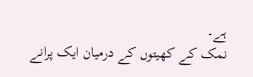ہے۔
نمک کے کھیتوں کے درمیان ایک پرانے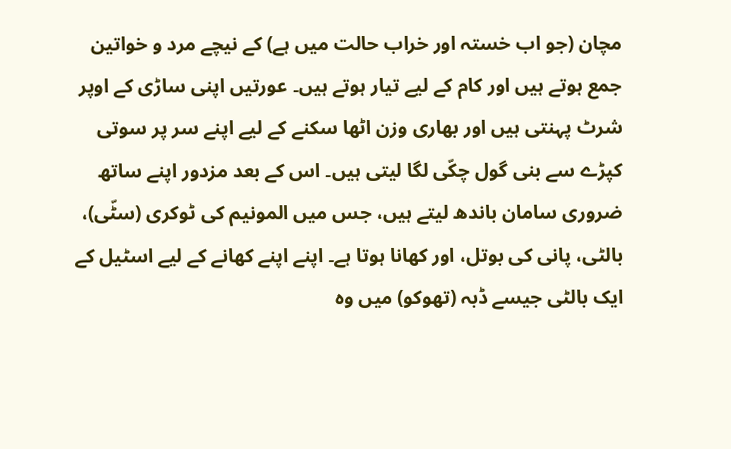مچان (جو اب خستہ اور خراب حالت میں ہے) کے نیچے مرد و خواتین جمع ہوتے ہیں اور کام کے لیے تیار ہوتے ہیں۔ عورتیں اپنی ساڑی کے اوپر شرٹ پہنتی ہیں اور بھاری وزن اٹھا سکنے کے لیے اپنے سر پر سوتی کپڑے سے بنی گول چکّی لگا لیتی ہیں۔ اس کے بعد مزدور اپنے ساتھ ضروری سامان باندھ لیتے ہیں، جس میں المونیم کی ٹوکری (سٹّی)، بالٹی، پانی کی بوتل، اور کھانا ہوتا ہے۔ اپنے اپنے کھانے کے لیے اسٹیل کے ایک بالٹی جیسے ڈبہ (تھوکو) میں وہ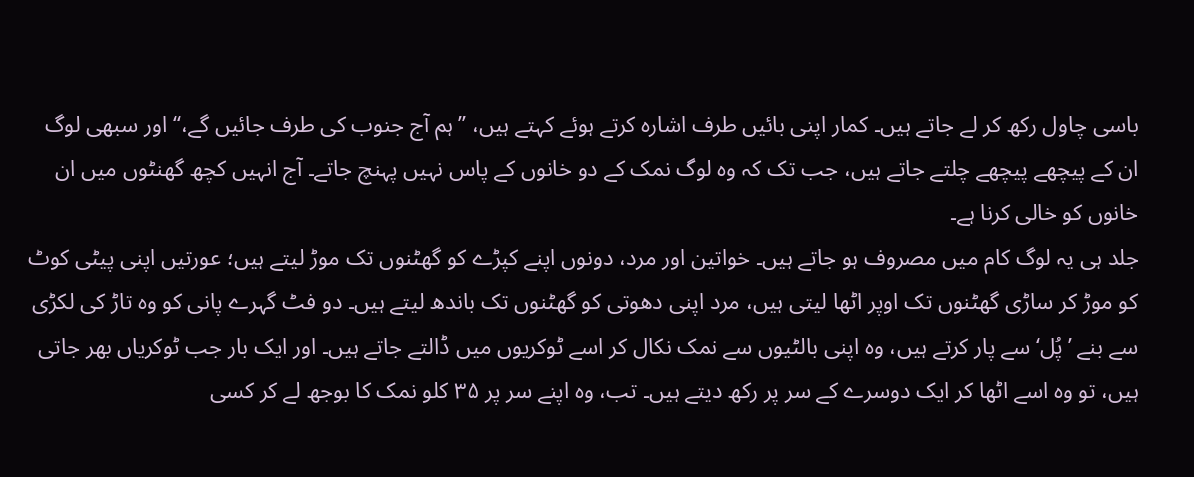باسی چاول رکھ کر لے جاتے ہیں۔ کمار اپنی بائیں طرف اشارہ کرتے ہوئے کہتے ہیں، ’’ہم آج جنوب کی طرف جائیں گے،‘‘ اور سبھی لوگ ان کے پیچھے پیچھے چلتے جاتے ہیں، جب تک کہ وہ لوگ نمک کے دو خانوں کے پاس نہیں پہنچ جاتے۔ آج انہیں کچھ گھنٹوں میں ان خانوں کو خالی کرنا ہے۔
جلد ہی یہ لوگ کام میں مصروف ہو جاتے ہیں۔ خواتین اور مرد، دونوں اپنے کپڑے کو گھٹنوں تک موڑ لیتے ہیں؛ عورتیں اپنی پیٹی کوٹ کو موڑ کر ساڑی گھٹنوں تک اوپر اٹھا لیتی ہیں، مرد اپنی دھوتی کو گھٹنوں تک باندھ لیتے ہیں۔ دو فٹ گہرے پانی کو وہ تاڑ کی لکڑی سے بنے ’پُل‘ سے پار کرتے ہیں، وہ اپنی بالٹیوں سے نمک نکال کر اسے ٹوکریوں میں ڈالتے جاتے ہیں۔ اور ایک بار جب ٹوکریاں بھر جاتی ہیں، تو وہ اسے اٹھا کر ایک دوسرے کے سر پر رکھ دیتے ہیں۔ تب، وہ اپنے سر پر ۳۵ کلو نمک کا بوجھ لے کر کسی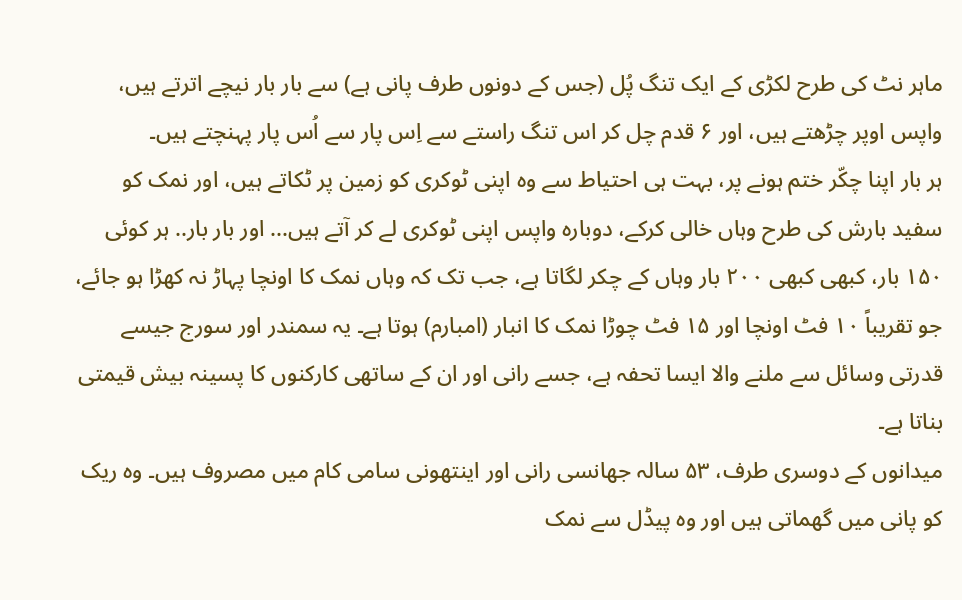ماہر نٹ کی طرح لکڑی کے ایک تنگ پُل (جس کے دونوں طرف پانی ہے) سے بار بار نیچے اترتے ہیں، واپس اوپر چڑھتے ہیں، اور ۶ قدم چل کر اس تنگ راستے سے اِس پار سے اُس پار پہنچتے ہیں۔
ہر بار اپنا چکّر ختم ہونے پر، بہت ہی احتیاط سے وہ اپنی ٹوکری کو زمین پر ٹکاتے ہیں، اور نمک کو سفید بارش کی طرح وہاں خالی کرکے، دوبارہ واپس اپنی ٹوکری لے کر آتے ہیں... اور بار بار.. ہر کوئی ۱۵۰ بار، کبھی کبھی ۲۰۰ بار وہاں کے چکر لگاتا ہے، جب تک کہ وہاں نمک کا اونچا پہاڑ نہ کھڑا ہو جائے، جو تقریباً ۱۰ فٹ اونچا اور ۱۵ فٹ چوڑا نمک کا انبار (امبارم) ہوتا ہے۔ یہ سمندر اور سورج جیسے قدرتی وسائل سے ملنے والا ایسا تحفہ ہے، جسے رانی اور ان کے ساتھی کارکنوں کا پسینہ بیش قیمتی بناتا ہے۔
میدانوں کے دوسری طرف، ۵۳ سالہ جھانسی رانی اور اینتھونی سامی کام میں مصروف ہیں۔ وہ ریک کو پانی میں گھماتی ہیں اور وہ پیڈل سے نمک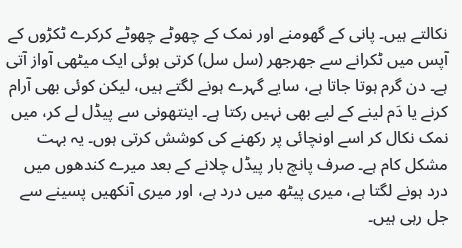نکالتے ہیں۔ پانی کے گھومنے اور نمک کے چھوٹے چھوٹے کرکرے ٹکڑوں کے آپس میں ٹکرانے سے جھرجھر (سل سل) کرتی ہوئی ایک میٹھی آواز آتی ہے۔ دن گرم ہوتا جاتا ہے، سایے گہرے ہونے لگتے ہیں، لیکن کوئی بھی آرام کرنے یا دَم لینے کے لیے بھی نہیں رکتا ہے۔ اینتھونی سے پیڈل لے کر، میں نمک نکال کر اسے اونچائی پر رکھنے کی کوشش کرتی ہوں۔ یہ بہت مشکل کام ہے۔ صرف پانچ بار پیڈل چلانے کے بعد میرے کندھوں میں درد ہونے لگتا ہے، میری پیٹھ میں درد ہے، اور میری آنکھیں پسینے سے جل رہی ہیں۔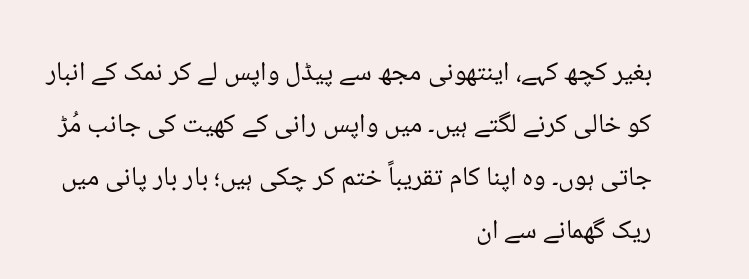بغیر کچھ کہے، اینتھونی مجھ سے پیڈل واپس لے کر نمک کے انبار کو خالی کرنے لگتے ہیں۔ میں واپس رانی کے کھیت کی جانب مُڑ جاتی ہوں۔ وہ اپنا کام تقریباً ختم کر چکی ہیں؛ بار بار پانی میں ریک گھمانے سے ان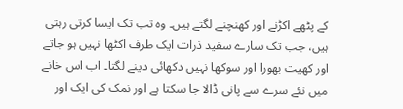کے پٹھے اکڑنے اور کھنچنے لگتے ہیں۔ وہ تب تک ایسا کرتی رہتی ہیں، جب تک سارے سفید ذرات ایک طرف اکٹھا نہیں ہو جاتے اور کھیت بھورا اور سوکھا نہیں دکھائی دینے لگتا۔ اب اس خانے میں نئے سرے سے پانی ڈالا جا سکتا ہے اور نمک کی ایک اور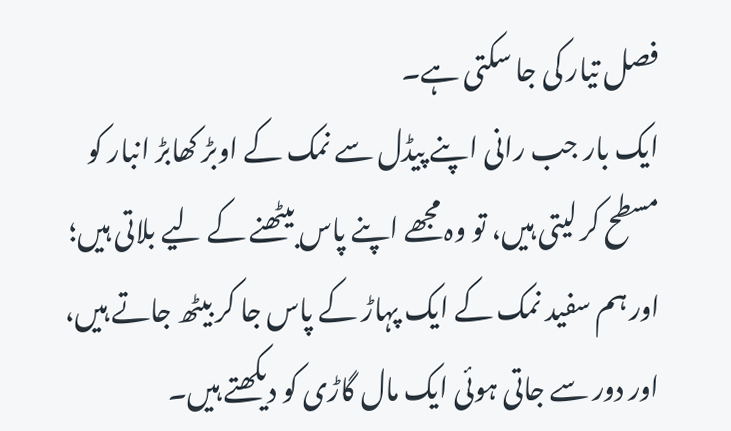فصل تیار کی جا سکتی ہے۔
ایک بار جب رانی اپنے پیڈل سے نمک کے اوبڑ کھابڑ انبار کو مسطح کر لیتی ہیں، تو وہ مجھے اپنے پاس بیٹھنے کے لیے بلاتی ہیں؛ اور ہم سفید نمک کے ایک پہاڑ کے پاس جا کر بیٹھ جاتے ہیں، اور دور سے جاتی ہوئی ایک مال گاڑی کو دیکھتے ہیں۔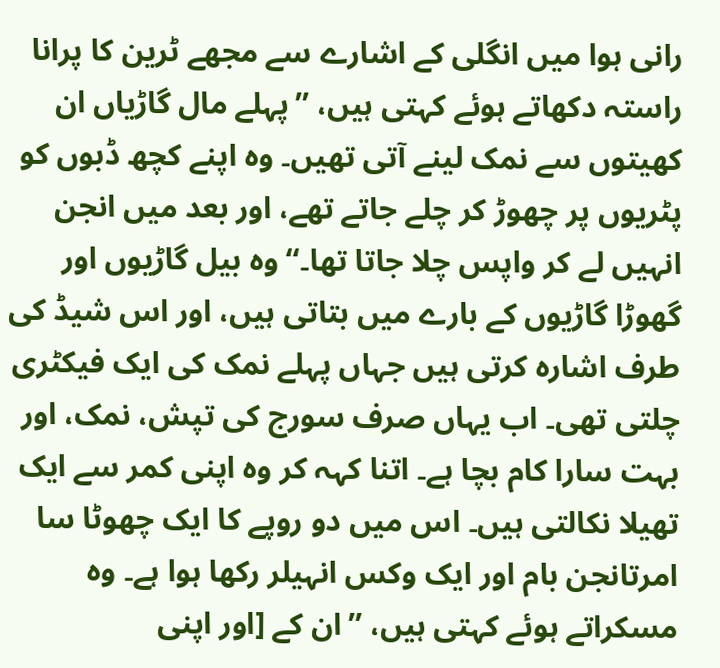رانی ہوا میں انگلی کے اشارے سے مجھے ٹرین کا پرانا راستہ دکھاتے ہوئے کہتی ہیں، ’’پہلے مال گاڑیاں ان کھیتوں سے نمک لینے آتی تھیں۔ وہ اپنے کچھ ڈبوں کو پٹریوں پر چھوڑ کر چلے جاتے تھے، اور بعد میں انجن انہیں لے کر واپس چلا جاتا تھا۔‘‘ وہ بیل گاڑیوں اور گھوڑا گاڑیوں کے بارے میں بتاتی ہیں، اور اس شیڈ کی طرف اشارہ کرتی ہیں جہاں پہلے نمک کی ایک فیکٹری چلتی تھی۔ اب یہاں صرف سورج کی تپش، نمک، اور بہت سارا کام بچا ہے۔ اتنا کہہ کر وہ اپنی کمر سے ایک تھیلا نکالتی ہیں۔ اس میں دو روپے کا ایک چھوٹا سا امرتانجن بام اور ایک وکس انہیلر رکھا ہوا ہے۔ وہ مسکراتے ہوئے کہتی ہیں، ’’ان کے [اور اپنی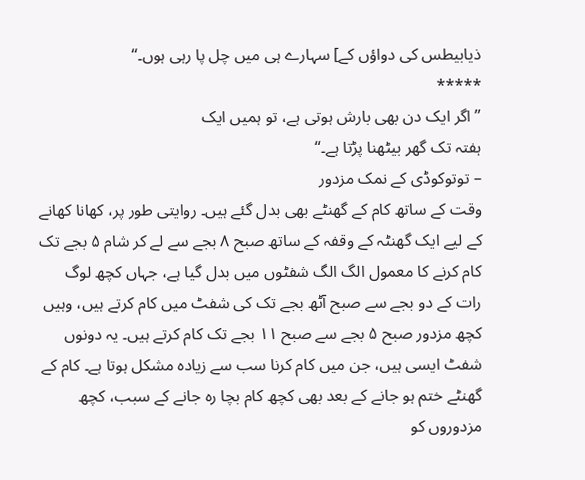ذیابیطس کی دواؤں کے] سہارے ہی میں چل پا رہی ہوں۔‘‘
*****
’’اگر ایک دن بھی بارش ہوتی ہے، تو ہمیں ایک
ہفتہ تک گھر بیٹھنا پڑتا ہے۔‘‘
– توتوکوڈی کے نمک مزدور
وقت کے ساتھ کام کے گھنٹے بھی بدل گئے ہیں۔ روایتی طور پر، کھانا کھانے کے لیے ایک گھنٹہ کے وقفہ کے ساتھ صبح ۸ بجے سے لے کر شام ۵ بجے تک کام کرنے کا معمول الگ الگ شفٹوں میں بدل گیا ہے، جہاں کچھ لوگ رات کے دو بجے سے صبح آٹھ بجے تک کی شفٹ میں کام کرتے ہیں، وہیں کچھ مزدور صبح ۵ بجے سے صبح ۱۱ بجے تک کام کرتے ہیں۔ یہ دونوں شفٹ ایسی ہیں، جن میں کام کرنا سب سے زیادہ مشکل ہوتا ہے۔ کام کے گھنٹے ختم ہو جانے کے بعد بھی کچھ کام بچا رہ جانے کے سبب، کچھ مزدوروں کو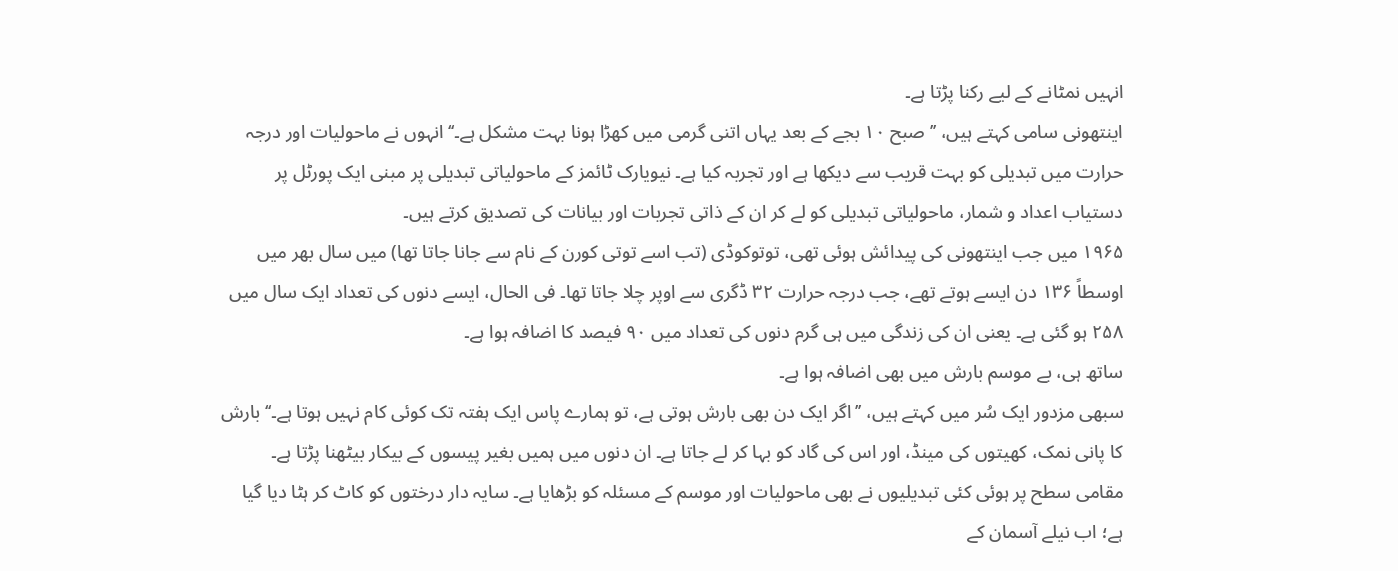انہیں نمٹانے کے لیے رکنا پڑتا ہے۔
اینتھونی سامی کہتے ہیں، ’’صبح ۱۰ بجے کے بعد یہاں اتنی گرمی میں کھڑا ہونا بہت مشکل ہے۔‘‘ انہوں نے ماحولیات اور درجہ حرارت میں تبدیلی کو بہت قریب سے دیکھا ہے اور تجربہ کیا ہے۔ نیویارک ٹائمز کے ماحولیاتی تبدیلی پر مبنی ایک پورٹل پر دستیاب اعداد و شمار، ماحولیاتی تبدیلی کو لے کر ان کے ذاتی تجربات اور بیانات کی تصدیق کرتے ہیں۔
۱۹۶۵ میں جب اینتھونی کی پیدائش ہوئی تھی، توتوکوڈی (تب اسے توتی کورن کے نام سے جانا جاتا تھا) میں سال بھر میں اوسطاً ۱۳۶ دن ایسے ہوتے تھے، جب درجہ حرارت ۳۲ ڈگری سے اوپر چلا جاتا تھا۔ فی الحال، ایسے دنوں کی تعداد ایک سال میں ۲۵۸ ہو گئی ہے۔ یعنی ان کی زندگی میں ہی گرم دنوں کی تعداد میں ۹۰ فیصد کا اضافہ ہوا ہے۔
ساتھ ہی، بے موسم بارش میں بھی اضافہ ہوا ہے۔
سبھی مزدور ایک سُر میں کہتے ہیں، ’’اگر ایک دن بھی بارش ہوتی ہے، تو ہمارے پاس ایک ہفتہ تک کوئی کام نہیں ہوتا ہے۔‘‘ بارش کا پانی نمک، کھیتوں کی مینڈ، اور اس کی گاد کو بہا کر لے جاتا ہے۔ ان دنوں میں ہمیں بغیر پیسوں کے بیکار بیٹھنا پڑتا ہے۔
مقامی سطح پر ہوئی کئی تبدیلیوں نے بھی ماحولیات اور موسم کے مسئلہ کو بڑھایا ہے۔ سایہ دار درختوں کو کاٹ کر ہٹا دیا گیا ہے؛ اب نیلے آسمان کے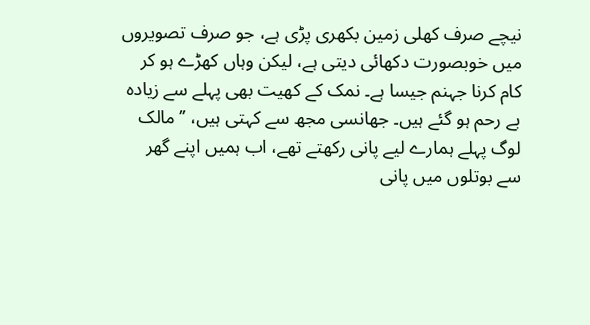نیچے صرف کھلی زمین بکھری پڑی ہے، جو صرف تصویروں میں خوبصورت دکھائی دیتی ہے، لیکن وہاں کھڑے ہو کر کام کرنا جہنم جیسا ہے۔ نمک کے کھیت بھی پہلے سے زیادہ بے رحم ہو گئے ہیں۔ جھانسی مجھ سے کہتی ہیں، ’’مالک لوگ پہلے ہمارے لیے پانی رکھتے تھے، اب ہمیں اپنے گھر سے بوتلوں میں پانی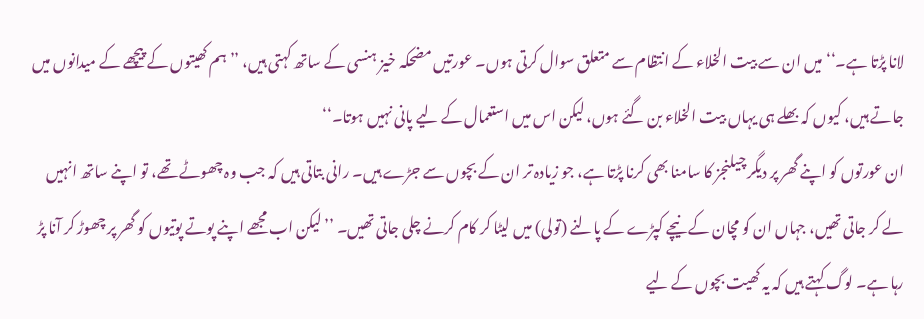لانا پڑتا ہے۔‘‘ میں ان سے بیت الخلاء کے انتظام سے متعلق سوال کرتی ہوں۔ عورتیں مضحکہ خیز ہنسی کے ساتھ کہتی ہیں، ’’ہم کھیتوں کے پیچھے کے میدانوں میں جاتے ہیں، کیوں کہ بھلے ہی یہاں بیت الخلاء بن گئے ہوں، لیکن اس میں استعمال کے لیے پانی نہیں ہوتا۔‘‘
ان عورتوں کو اپنے گھر پر دیگر چیلنجز کا سامنا بھی کرنا پڑتا ہے، جو زیادہ تر ان کے بچوں سے جڑے ہیں۔ رانی بتاتی ہیں کہ جب وہ چھوٹے تھے، تو اپنے ساتھ انہیں لے کر جاتی تھیں، جہاں ان کو مچان کے نیچے کپڑے کے پالنے (تولی) میں لیٹا کر کام کرنے چلی جاتی تھیں۔ ’’لیکن اب مجھے اپنے پوتے پوتیوں کو گھر پر چھوڑ کر آنا پڑ رہا ہے۔ لوگ کہتے ہیں کہ یہ کھیت بچوں کے لیے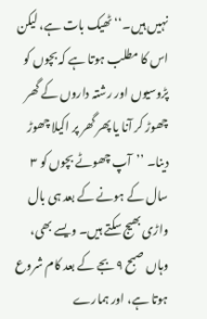نہیں ہیں۔‘‘ ٹھیک بات ہے، لیکن اس کا مطلب ہوتا ہے کہ بچوں کو پڑوسیوں اور رشتہ داروں کے گھر چھوڑ کر آنا یا پھر گھر پر اکیلا چھوڑ دینا۔ ’’آپ چھوٹے بچوں کو ۳ سال کے ہونے کے بعد ہی بال واڑی بھیج سکتے ہیں۔ ویسے بھی، وہاں صبح ۹ بجے کے بعد کام شروع ہوتا ہے، اور ہمارے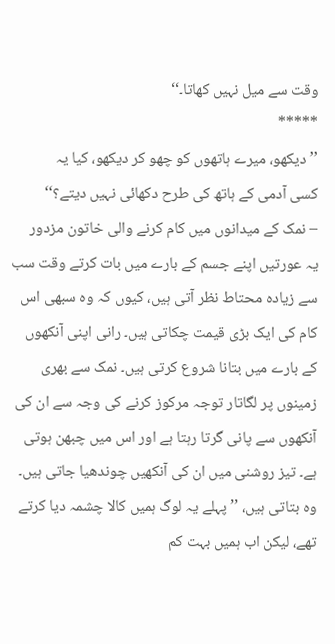وقت سے میل نہیں کھاتا۔‘‘
*****
’’دیکھو، میرے ہاتھوں کو چھو کر دیکھو، کیا یہ
کسی آدمی کے ہاتھ کی طرح دکھائی نہیں دیتے؟‘‘
– نمک کے میدانوں میں کام کرنے والی خاتون مزدور
یہ عورتیں اپنے جسم کے بارے میں بات کرتے وقت سب سے زیادہ محتاط نظر آتی ہیں، کیوں کہ وہ سبھی اس کام کی ایک بڑی قیمت چکاتی ہیں۔ رانی اپنی آنکھوں کے بارے میں بتانا شروع کرتی ہیں۔ نمک سے بھری زمینوں پر لگاتار توجہ مرکوز کرنے کی وجہ سے ان کی آنکھوں سے پانی گرتا رہتا ہے اور اس میں چبھن ہوتی ہے۔ تیز روشنی میں ان کی آنکھیں چوندھیا جاتی ہیں۔ وہ بتاتی ہیں، ’’پہلے یہ لوگ ہمیں کالا چشمہ دیا کرتے تھے، لیکن اب ہمیں بہت کم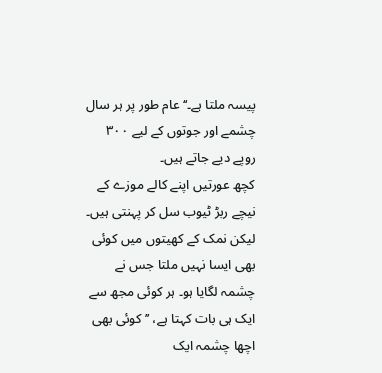پیسہ ملتا ہے۔‘‘ عام طور پر ہر سال چشمے اور جوتوں کے لیے ۳۰۰ روپے دیے جاتے ہیں۔
کچھ عورتیں اپنے کالے موزے کے نیچے ربڑ ٹیوب سل کر پہنتی ہیں۔ لیکن نمک کے کھیتوں میں کوئی بھی ایسا نہیں ملتا جس نے چشمہ لگایا ہو۔ ہر کوئی مجھ سے ایک ہی بات کہتا ہے، ’’کوئی بھی اچھا چشمہ ایک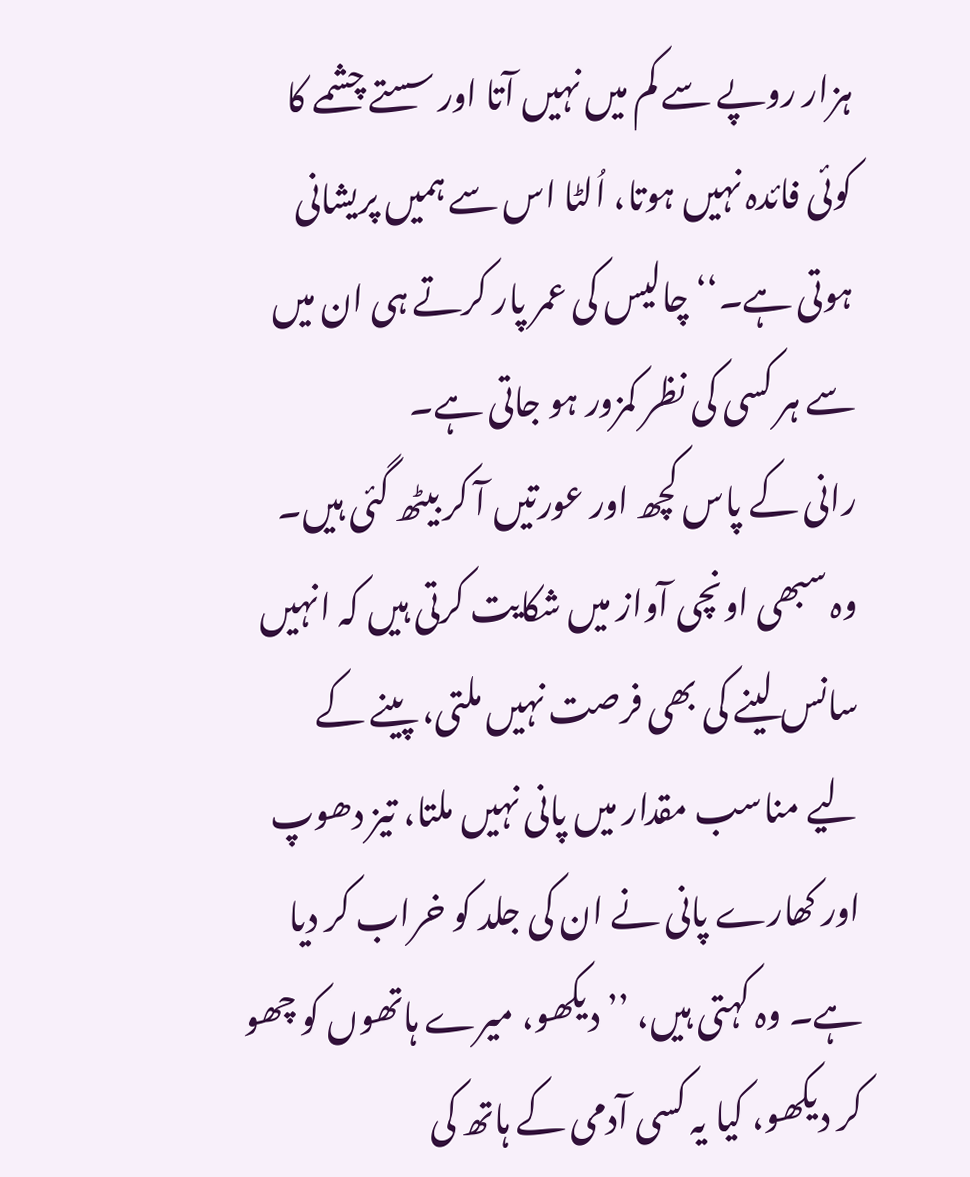ہزار روپے سے کم میں نہیں آتا اور سستے چشمے کا کوئی فائدہ نہیں ہوتا، اُلٹا اس سے ہمیں پریشانی ہوتی ہے۔‘‘ چالیس کی عمر پار کرتے ہی ان میں سے ہر کسی کی نظر کمزور ہو جاتی ہے۔
رانی کے پاس کچھ اور عورتیں آ کر بیٹھ گئی ہیں۔ وہ سبھی اونچی آواز میں شکایت کرتی ہیں کہ انہیں سانس لینے کی بھی فرصت نہیں ملتی، پینے کے لیے مناسب مقدار میں پانی نہیں ملتا، تیز دھوپ اور کھارے پانی نے ان کی جلد کو خراب کر دیا ہے۔ وہ کہتی ہیں، ’’دیکھو، میرے ہاتھوں کو چھو کر دیکھو، کیا یہ کسی آدمی کے ہاتھ کی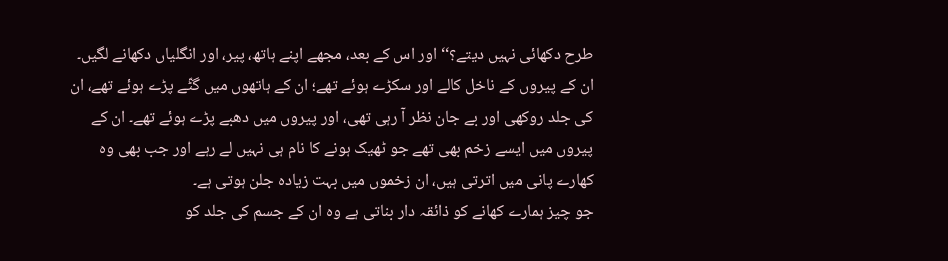طرح دکھائی نہیں دیتے؟‘‘ اور اس کے بعد، مجھے اپنے ہاتھ، پیر، اور انگلیاں دکھانے لگیں۔ ان کے پیروں کے ناخل کالے اور سکڑے ہوئے تھے؛ ان کے ہاتھوں میں گٹّے پڑے ہوئے تھے، ان کی جلد روکھی اور بے جان نظر آ رہی تھی، اور پیروں میں دھبے پڑے ہوئے تھے۔ ان کے پیروں میں ایسے زخم بھی تھے جو ٹھیک ہونے کا نام ہی نہیں لے رہے اور جب بھی وہ کھارے پانی میں اترتی ہیں، ان زخموں میں بہت زیادہ جلن ہوتی ہے۔
جو چیز ہمارے کھانے کو ذائقہ دار بناتی ہے وہ ان کے جسم کی جلد کو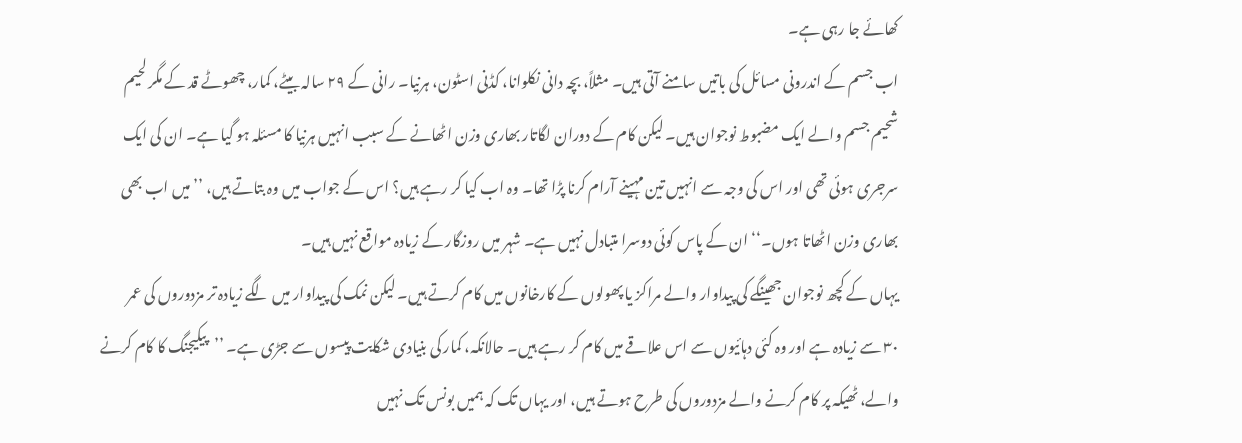کھائے جا رہی ہے۔
اب جسم کے اندرونی مسائل کی باتیں سامنے آتی ہیں۔ مثلاً، بچہ دانی نکلوانا، کڈنی اسٹون، ہرنیا۔ رانی کے ۲۹ سالہ بیٹے، کمار، چھوٹے قد کے مگر لحیم شحیم جسم والے ایک مضبوط نوجوان ہیں۔ لیکن کام کے دوران لگاتار بھاری وزن اٹھانے کے سبب انہیں ہرنیا کا مسئلہ ہو گیا ہے۔ ان کی ایک سرجری ہوئی تھی اور اس کی وجہ سے انہیں تین مہینے آرام کرنا پڑا تھا۔ وہ اب کیا کر رہے ہیں؟ اس کے جواب میں وہ بتاتے ہیں، ’’میں اب بھی بھاری وزن اٹھاتا ہوں۔‘‘ ان کے پاس کوئی دوسرا متبادل نہیں ہے۔ شہر میں روزگار کے زیادہ مواقع نہیں ہیں۔
یہاں کے کچھ نوجوان جھینگے کی پیداوار والے مراکز یا پھولوں کے کارخانوں میں کام کرتے ہیں۔ لیکن نمک کی پیداوار میں لگے زیادہ تر مزدوروں کی عمر ۳۰ سے زیادہ ہے اور وہ کئی دہائیوں سے اس علاقے میں کام کر رہے ہیں۔ حالانکہ، کمار کی بنیادی شکایت پیسوں سے جڑی ہے۔ ’’پیکیجنگ کا کام کرنے والے، ٹھیکہ پر کام کرنے والے مزدوروں کی طرح ہوتے ہیں، اور یہاں تک کہ ہمیں بونس تک نہیں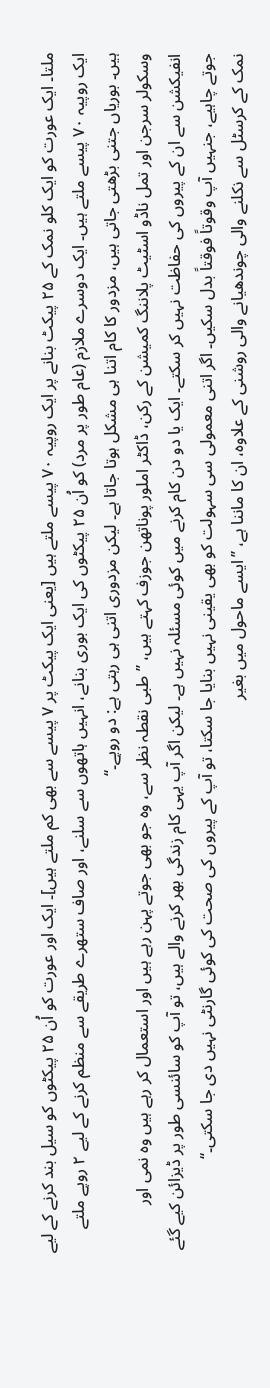ملتا۔ ایک عورت کو ایک کلو نمک کے ۲۵ پیکٹ بنانے پر ایک روپیہ ۷۰ پیسے ملتے ہیں [یعنی ایک پیکٹ پر ۷ پیسے سے بھی کم ملتے ہیں]۔ ایک اور عورت کو اُن ۲۵ پیکٹوں کو سیل بند کرنے کے لیے ایک روپیہ ۷۰ پیسے ملتے ہیں۔ ایک دوسرے ملازم (عام طور پر مرد) کو اُن ۲۵ پیکٹوں کی ایک بوری بنانے، انہیں ہاتھوں سے سلنے، اور صاف ستھرے طریقے سے منظم کرنے کے لیے ۲ روپے ملتے ہیں۔ بوریاں جتنی بڑھتی جاتی ہیں، مزدور کا کام اتنا ہی مشکل ہوتا جاتا ہے۔ لیکن مزدوری اتنی ہی رہتی ہے: دو روپے۔‘‘
وسکولر سرجن اور تمل ناڈو اسٹیٹ پلاننگ کمیشن کے رکن، ڈاکٹر املور پوناتھن جوزف کہتے ہیں، ’’طبی نقطہ نظر سے، وہ جو بھی جوتے پہن رہے ہیں اور استعمال کر رہے ہیں وہ نمی اور انفیکشن سے ان کے پیروں کی حفاظت نہیں کر سکتے۔ ایک یا دو دن کام کرنے میں کوئی مسئلہ نہیں ہے۔ لیکن اگر آپ یہی کام زندگی بھر کرنے والے ہیں، تو آپ کو سائنسی طور پر ڈیزائن کیے گئے جوتے چاہیے، جنہیں آپ وقوتاً فوقتاً بدل سکیں۔ اگر اتنی معمولی سی سہولت کو بھی یقینی نہیں بنایا جا سکتا، تو آپ کے پیروں کی صحت کی کوئی گارنٹی نہیں دی جا سکتی۔‘‘
نمک کے کرسٹل سے نکلنے والی چوندھیانے والی روشنی کے علاوہ، ان کا ماننا ہے، ’’ایسے ماحول میں بغیر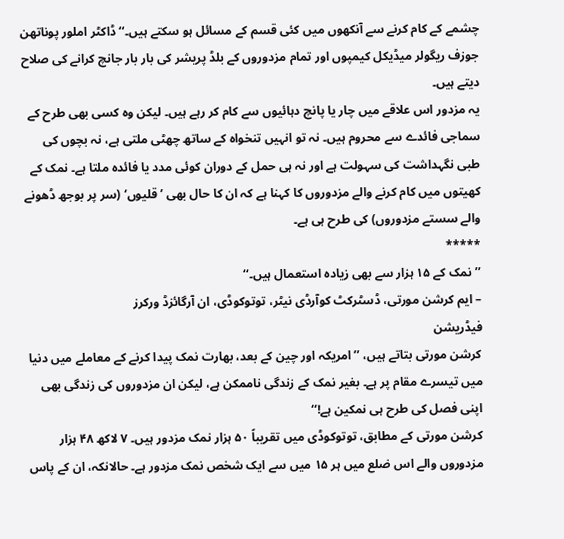چشمے کے کام کرنے سے آنکھوں میں کئی قسم کے مسائل ہو سکتے ہیں۔‘‘ ڈاکٹر املور پوناتھن جوزف ریگولر میڈیکل کیمپوں اور تمام مزدوروں کے بلڈ پریشر کی بار بار جانچ کرانے کی صلاح دیتے ہیں۔
یہ مزدور اس علاقے میں چار یا پانچ دہائیوں سے کام کر رہے ہیں۔ لیکن وہ کسی بھی طرح کے سماجی فائدے سے محروم ہیں۔ نہ تو انہیں تنخواہ کے ساتھ چھٹی ملتی ہے، نہ بچوں کی طبی نگہداشت کی سہولت ہے اور نہ ہی حمل کے دوران کوئی مدد یا فائدہ ملتا ہے۔ نمک کے کھیتوں میں کام کرنے والے مزدوروں کا کہنا ہے کہ ان کا حال بھی ’قلیوں‘ (سر پر بوجھ ڈھونے والے سستے مزدوروں) کی طرح ہی ہے۔
*****
’’نمک کے ۱۵ ہزار سے بھی زیادہ استعمال ہیں۔‘‘
– ایم کرشن مورتی، ڈسٹرکٹ کوآرڈی نیٹر، توتوکوڈی، ان آرگائزڈ ورکرز
فیڈریشن
کرشن مورتی بتاتے ہیں، ’’امریکہ اور چین کے بعد، بھارت نمک پیدا کرنے کے معاملے میں دنیا میں تیسرے مقام پر ہے۔ بغیر نمک کے زندگی ناممکن ہے، لیکن ان مزدوروں کی زندگی بھی اپنی فصل کی طرح ہی نمکین ہے!‘‘
کرشن مورتی کے مطابق، توتوکوڈی میں تقریباً ۵۰ ہزار نمک مزدور ہیں۔ ۷ لاکھ ۴۸ ہزار مزدوروں والے اس ضلع میں ہر ۱۵ میں سے ایک شخص نمک مزدور ہے۔ حالانکہ، ان کے پاس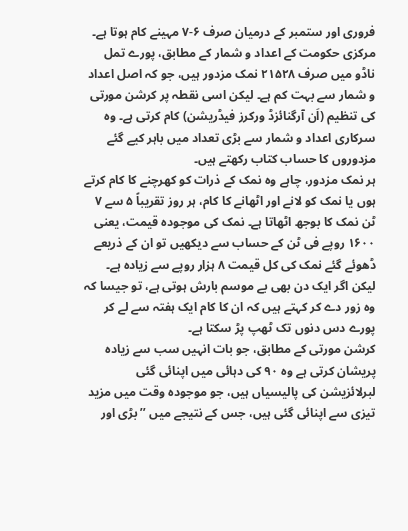فروری اور ستمبر کے درمیان صرف ۶-۷ مہینے کام ہوتا ہے۔ مرکزی حکومت کے اعداد و شمار کے مطابق، پورے تمل ناڈو میں صرف ۲۱۵۲۸ نمک مزدور ہیں، جو کہ اصل اعداد و شمار سے بہت کم ہے۔ لیکن اسی نقطہ پر کرشن مورتی کی تنظیم (اَن آرگنائزڈ ورکرز فیڈریشن) کام کرتی ہے۔ وہ سرکاری اعداد و شمار سے بڑی تعداد میں باہر کیے گئے مزدوروں کا حساب کتاب رکھتے ہیں۔
ہر نمک مزدور، چاہے وہ نمک کے ذرات کو کھرچنے کا کام کرتے ہوں یا نمک کو لانے اور اٹھانے کا کام، ہر روز تقریباً ۵ سے ۷ ٹن نمک کا بوجھ اٹھاتا ہے۔ نمک کی موجودہ قیمت، یعنی ۱۶۰۰ روپے فی ٹن کے حساب سے دیکھیں تو ان کے ذریعے ڈھوئے گئے نمک کی کل قیمت ۸ ہزار روپے سے زیادہ ہے۔ لیکن اگر ایک دن بھی بے موسم بارش ہوتی ہے، تو جیسا کہ وہ زور دے کر کہتے ہیں کہ ان کا کام ایک ہفتہ سے لے کر پورے دس دنوں تک ٹھپ پڑ سکتا ہے۔
کرشن مورتی کے مطابق، جو بات انہیں سب سے زیادہ پریشان کرتی ہے وہ ۹۰ کی دہائی میں اپنائی گئی لبرلائزیشن کی پالیسیاں ہیں، جو موجودہ وقت میں مزید تیزی سے اپنائی گئی ہیں، جس کے نتیجے میں ’’بڑی اور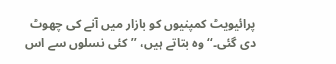پرائیویٹ کمپنیوں کو بازار میں آنے کی چھوٹ دی گئی۔‘‘ وہ بتاتے ہیں، ’’کئی نسلوں سے اس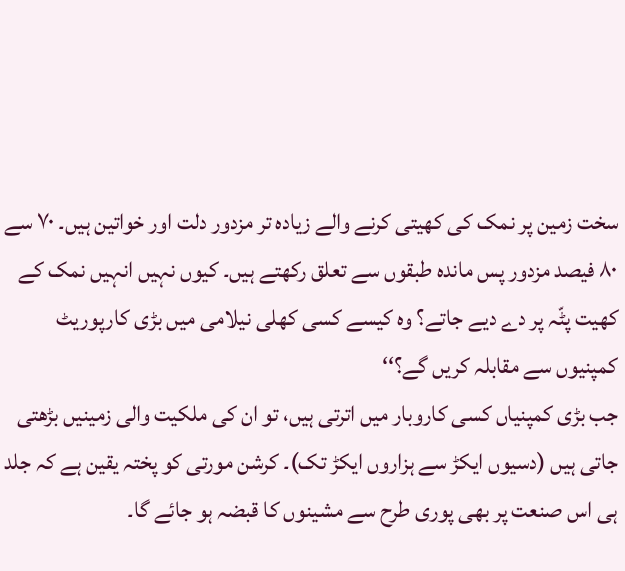سخت زمین پر نمک کی کھیتی کرنے والے زیادہ تر مزدور دلت اور خواتین ہیں۔ ۷۰ سے ۸۰ فیصد مزدور پس ماندہ طبقوں سے تعلق رکھتے ہیں۔ کیوں نہیں انہیں نمک کے کھیت پٹّہ پر دے دیے جاتے؟ وہ کیسے کسی کھلی نیلامی میں بڑی کارپوریٹ کمپنیوں سے مقابلہ کریں گے؟‘‘
جب بڑی کمپنیاں کسی کاروبار میں اترتی ہیں، تو ان کی ملکیت والی زمینیں بڑھتی جاتی ہیں (دسیوں ایکڑ سے ہزاروں ایکڑ تک)۔ کرشن مورتی کو پختہ یقین ہے کہ جلد ہی اس صنعت پر بھی پوری طرح سے مشینوں کا قبضہ ہو جائے گا۔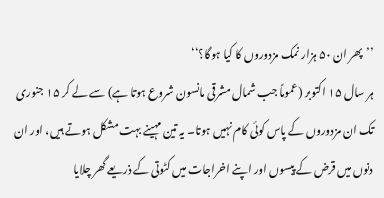’’پھر ان ۵۰ ہزار نمک مزدوروں کا کیا ہوگا؟‘‘
ہر سال ۱۵ اکتوبر (عموماً جب شمال مشرقی مانسون شروع ہوتا ہے) سے لے کر ۱۵ جنوری تک ان مزدوروں کے پاس کوئی کام نہیں ہوتا۔ یہ تین مہینے بہت مشکل ہوتے ہیں، اور ان دنوں میں قرض کے پیسوں اور اپنے اخراجات میں کٹوتی کے ذریعے گھر چلایا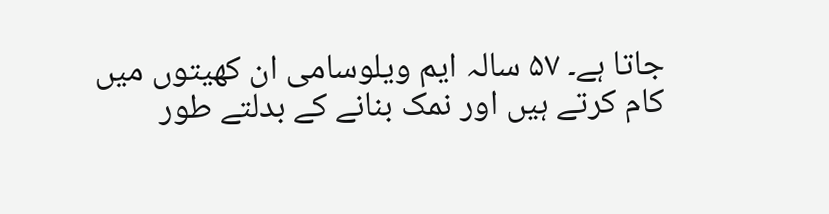جاتا ہے۔ ۵۷ سالہ ایم ویلوسامی ان کھیتوں میں کام کرتے ہیں اور نمک بنانے کے بدلتے طور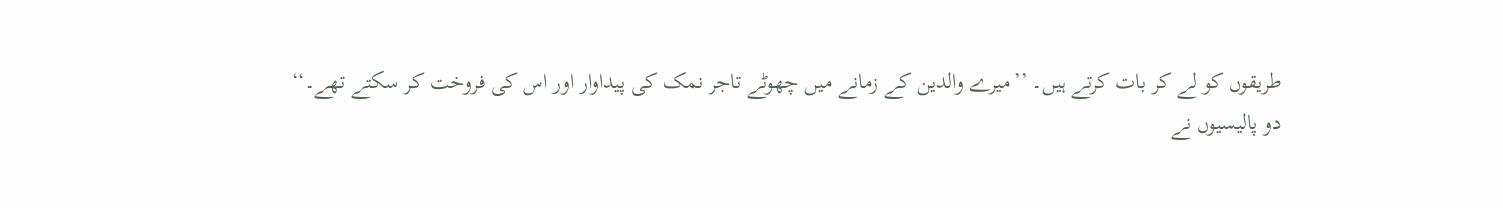طریقوں کو لے کر بات کرتے ہیں۔ ’’میرے والدین کے زمانے میں چھوٹے تاجر نمک کی پیداوار اور اس کی فروخت کر سکتے تھے۔‘‘
دو پالیسیوں نے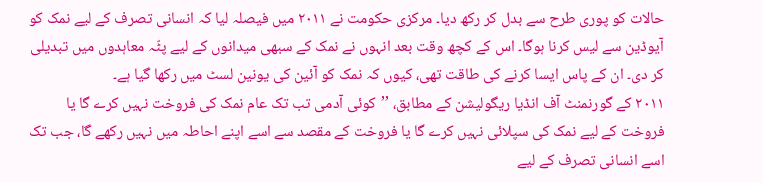حالات کو پوری طرح سے بدل کر رکھ دیا۔ مرکزی حکومت نے ۲۰۱۱ میں فیصلہ لیا کہ انسانی تصرف کے لیے نمک کو آیوڈین سے لیس کرنا ہوگا۔ اس کے کچھ وقت بعد انہوں نے نمک کے سبھی میدانوں کے لیے پٹّہ معاہدوں میں تبدیلی کر دی۔ ان کے پاس ایسا کرنے کی طاقت تھی، کیوں کہ نمک کو آئین کی یونین لسٹ میں رکھا گیا ہے۔
۲۰۱۱ کے گورنمنٹ آف انڈیا ریگولیشن کے مطابق، ’’کوئی آدمی تب تک عام نمک کی فروخت نہیں کرے گا یا فروخت کے لیے نمک کی سپلائی نہیں کرے گا یا فروخت کے مقصد سے اسے اپنے احاطہ میں نہیں رکھے گا، جب تک اسے انسانی تصرف کے لیے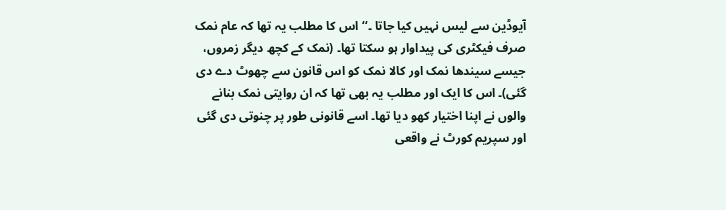آیوڈین سے لیس نہیں کیا جاتا ۔‘‘ اس کا مطلب یہ تھا کہ عام نمک صرف فیکٹری کی پیداوار ہو سکتا تھا۔ (نمک کے کچھ دیگر زمروں، جیسے سیندھا نمک اور کالا نمک کو اس قانون سے چھوٹ دے دی گئی)۔ اس کا ایک اور مطلب یہ بھی تھا کہ ان روایتی نمک بنانے والوں نے اپنا اختیار کھو دیا تھا۔ اسے قانونی طور پر چنوتی دی گئی اور سپریم کورٹ نے واقعی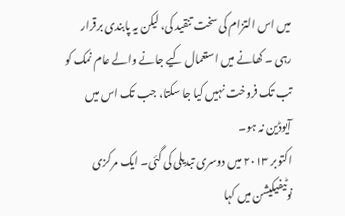میں اس التزام کی سخت تنقید کی، لیکن یہ پابندی برقرار رہی ۔ کھانے میں استعمال کیے جانے والے عام نمک کو تب تک فروخت نہیں کیا جا سکتا، جب تک اس میں آیوڈین نہ ہو۔
اکتوبر ۲۰۱۳ میں دوسری تبدیلی کی گئی۔ ایک مرکزی نوٹیفیکیشن میں کہا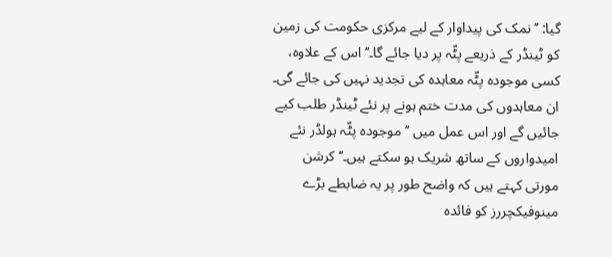گیا: ’’نمک کی پیداوار کے لیے مرکزی حکومت کی زمین کو ٹینڈر کے ذریعے پٹّہ پر دیا جائے گا۔‘‘ اس کے علاوہ، کسی موجودہ پٹّہ معاہدہ کی تجدید نہیں کی جائے گی۔ ان معاہدوں کی مدت ختم ہونے پر نئے ٹینڈر طلب کیے جائیں گے اور اس عمل میں ’’موجودہ پٹّہ ہولڈر نئے امیدواروں کے ساتھ شریک ہو سکتے ہیں۔‘‘ کرشن مورتی کہتے ہیں کہ واضح طور پر یہ ضابطے بڑے مینوفیکچررز کو فائدہ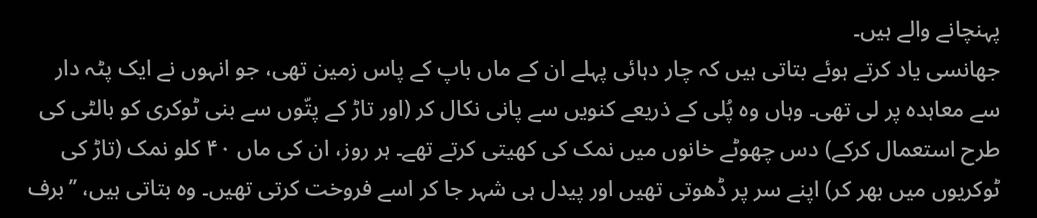پہنچانے والے ہیں۔
جھانسی یاد کرتے ہوئے بتاتی ہیں کہ چار دہائی پہلے ان کے ماں باپ کے پاس زمین تھی، جو انہوں نے ایک پٹہ دار سے معاہدہ پر لی تھی۔ وہاں وہ پُلی کے ذریعے کنویں سے پانی نکال کر (اور تاڑ کے پتّوں سے بنی ٹوکری کو بالٹی کی طرح استعمال کرکے) دس چھوٹے خانوں میں نمک کی کھیتی کرتے تھے۔ ہر روز، ان کی ماں ۴۰ کلو نمک (تاڑ کی ٹوکریوں میں بھر کر) اپنے سر پر ڈھوتی تھیں اور پیدل ہی شہر جا کر اسے فروخت کرتی تھیں۔ وہ بتاتی ہیں، ’’برف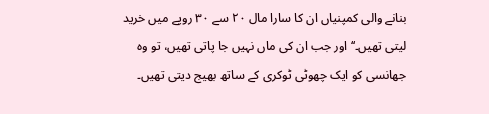بنانے والی کمپنیاں ان کا سارا مال ۲۰ سے ۳۰ روپے میں خرید لیتی تھیں۔‘‘ اور جب ان کی ماں نہیں جا پاتی تھیں، تو وہ جھانسی کو ایک چھوٹی ٹوکری کے ساتھ بھیج دیتی تھیں۔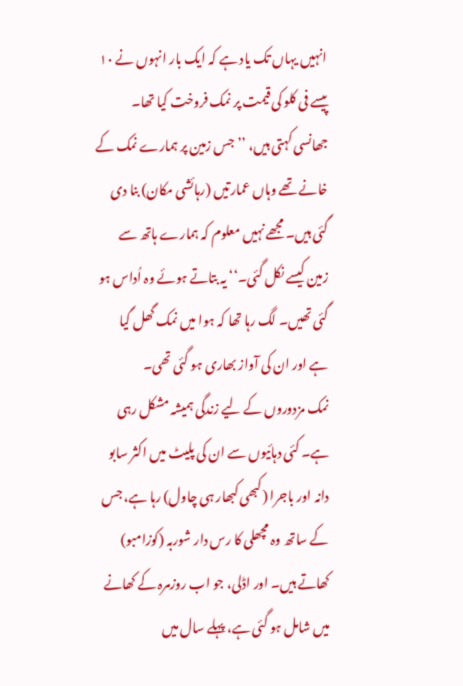انہیں یہاں تک یاد ہے کہ ایک بار انہوں نے ۱۰ پیسے فی کلو کی قیمت پر نمک فروخت کیا تھا۔ جھانسی کہتی ہیں، ’’جس زمین پر ہمارے نمک کے خانے تھے وہاں عمارتیں (رہائشی مکان) بنا دی گئی ہیں۔ مجھے نہیں معلوم کہ ہمارے ہاتھ سے زمین کیسے نکل گئی۔‘‘ یہ بتاتے ہوئے وہ اُداس ہو گئی تھیں۔ لگ رہا تھا کہ ہوا میں نمک گھل گیا ہے اور ان کی آواز بھاری ہو گئی تھی۔
نمک مزدوروں کے لیے زندگی ہمیشہ مشکل رہی ہے۔ کئی دہائیوں سے ان کی پلیٹ میں اکثر سابو دانہ اور باجرا (کبھی کبھار ہی چاول) رہا ہے، جس کے ساتھ وہ مچھلی کا رس دار شوربہ (کوزامبو) کھاتے ہیں۔ اور اڈلی، جو اب روزمرہ کے کھانے میں شامل ہو گئی ہے، پہلے سال میں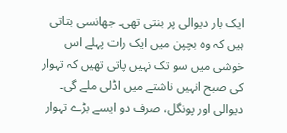ایک بار دیوالی پر بنتی تھی۔ جھانسی بتاتی ہیں کہ وہ بچپن میں ایک رات پہلے اس خوشی میں سو تک نہیں پاتی تھیں کہ تہوار کی صبح انہیں ناشتے میں اڈلی ملے گی۔
دیوالی اور پونگل، صرف دو ایسے بڑے تہوار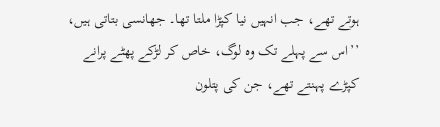ہوتے تھے، جب انہیں نیا کپڑا ملتا تھا۔ جھانسی بتاتی ہیں، ’’اس سے پہلے تک وہ لوگ، خاص کر لڑکے پھٹے پرانے کپڑے پہنتے تھے، جن کی پتلون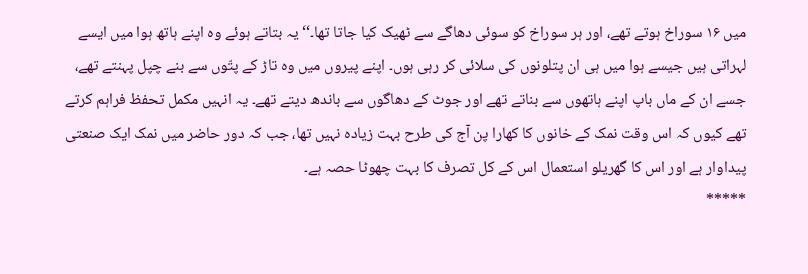میں ۱۶ سوراخ ہوتے تھے، اور ہر سوراخ کو سوئی دھاگے سے ٹھیک کیا جاتا تھا۔‘‘ یہ بتاتے ہوئے وہ اپنے ہاتھ ہوا میں ایسے لہراتی ہیں جیسے ہوا میں ہی ان پتلونوں کی سلائی کر رہی ہوں۔ اپنے پیروں میں وہ تاڑ کے پتّوں سے بنے چپل پہنتے تھے، جسے ان کے ماں باپ اپنے ہاتھوں سے بناتے تھے اور جوٹ کے دھاگوں سے باندھ دیتے تھے۔ یہ انہیں مکمل تحفظ فراہم کرتے تھے کیوں کہ اس وقت نمک کے خانوں کا کھارا پن آج کی طرح بہت زیادہ نہیں تھا، جب کہ دور حاضر میں نمک ایک صنعتی پیداوار ہے اور اس کا گھریلو استعمال اس کے کل تصرف کا بہت چھوٹا حصہ ہے۔
*****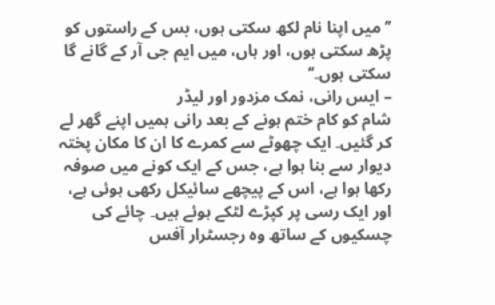’’میں اپنا نام لکھ سکتی ہوں، بس کے راستوں کو
پڑھ سکتی ہوں، اور ہاں، میں ایم جی آر کے گانے گا سکتی ہوں۔‘‘
– ایس رانی، نمک مزدور اور لیڈر
شام کو کام ختم ہونے کے بعد رانی ہمیں اپنے گھر لے کر گئیں۔ ایک چھوٹے سے کمرے کا ان کا مکان پختہ دیوار سے بنا ہوا ہے، جس کے ایک کونے میں صوفہ رکھا ہوا ہے، اس کے پیچھے سائیکل رکھی ہوئی ہے، اور ایک رسی پر کپڑے لٹکے ہوئے ہیں۔ چائے کی چسکیوں کے ساتھ وہ رجسٹرار آفس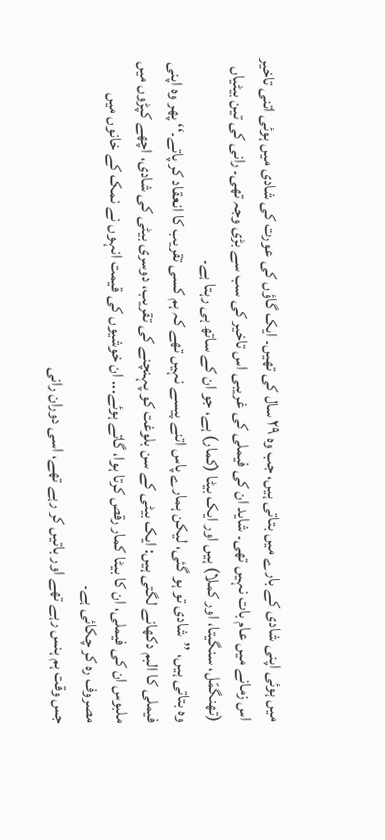میں ہوئی اپنی شادی کے بارے میں بتاتی ہیں، جب وہ ۲۹ سال کی تھیں۔ ایک گاؤں کی عورت کی شادی میں ہوئی اتنی تاخیر اس زمانے میں عام بات نہیں تھی۔ شاید ان کی فیملی کی غریبی اس تاخیر کی سب سے بڑی وجہ تھی۔ رانی کی تین بیٹیاں (تھنگمّل، سنگیتا، اور کملا) ہیں اور ایک بیٹا (کمار) ہے، جو ان کے ساتھ ہی رہتا ہے۔
وہ بتاتی ہیں، ’’شادی تو ہو گئی، لیکن ہمارے پاس اتنے پیسے نہیں تھے کہ ہم کسی تقریب کا انعقاد کر پاتے۔‘‘ پھر وہ اپنی فیملی کا البم دکھانے لگتی ہیں: ایک بیٹی کے سن بلوغت کو پہنچنے کی تقریب، دوسری بیٹی کی شادی، اچھے کپڑوں میں ملبوس ان کی فیملی، ان کا بیٹا کمار رقص کرتا ہوا، گاتے ہوئے... ان خوشیوں کی قیمت انہوں نے نمک کے خانوں میں مصروف رہ کر چکائی ہے۔
جس وقت ہم ہنس رہے تھے اور باتیں کر رہے تھے، اسی دوران رانی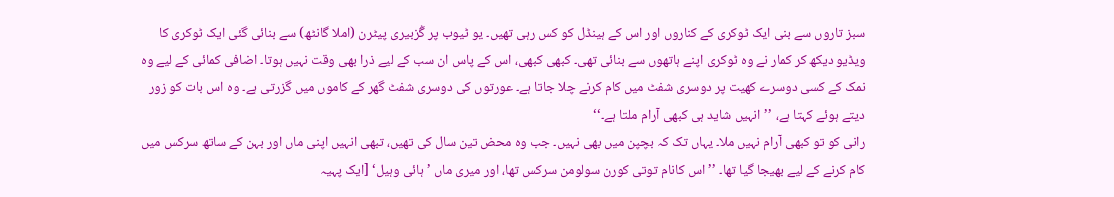سبز تاروں سے بنی ایک ٹوکری کے کناروں اور اس کے ہینڈل کو کس رہی تھیں۔ یو ٹیوب پر گُزبیری پیٹرن (املا گانٹھ) سے بنائی گئی ایک ٹوکری کا ویڈیو دیکھ کر کمار نے وہ ٹوکری اپنے ہاتھوں سے بنائی تھی۔ کبھی کبھی، اس کے پاس ان سب کے لیے ذرا بھی وقت نہیں ہوتا۔ اضافی کمائی کے لیے وہ نمک کے کسی دوسرے کھیت پر دوسری شفٹ میں کام کرنے چلا جاتا ہے۔ عورتوں کی دوسری شفٹ گھر کے کاموں میں گزرتی ہے۔ وہ اس بات کو زور دیتے ہوئے کہتا ہے، ’’انہیں شاید ہی کبھی آرام ملتا ہے۔‘‘
رانی کو تو کبھی آرام نہیں ملا۔ یہاں تک کہ بچپن میں بھی نہیں۔ جب وہ محض تین سال کی تھیں، تبھی انہیں اپنی ماں اور بہن کے ساتھ سرکس میں کام کرنے کے لیے بھیجا گیا تھا۔ ’’اس کانام توتی کورن سولومن سرکس تھا، اور میری ماں ’ہائی وہیل‘ [ایک پہیہ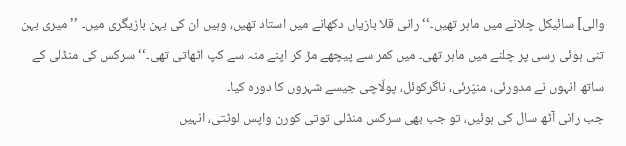والی] سائیکل چلانے میں ماہر تھیں۔‘‘ رانی قلا بازیاں دکھانے میں استاد تھیں، وہیں ان کی بہن بازیگری میں۔ ’’میری بہن تنی ہوئی رسی پر چلنے میں ماہر تھی۔ میں کمر سے پیچھے مڑ کر اپنے منہ سے کپ اٹھاتی تھی۔‘‘ سرکس کی منڈلی کے ساتھ انہوں نے مدورئی، منپّرئی، ناگرکوئل، پولّاچی جیسے شہروں کا دورہ کیا۔
جب رانی آٹھ سال کی ہوئیں، تو جب بھی سرکس منڈلی توتی کورن واپس لوٹتی، انہیں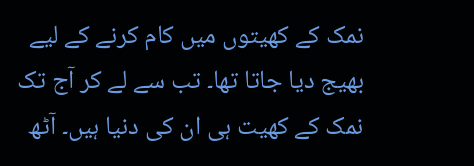نمک کے کھیتوں میں کام کرنے کے لیے بھیج دیا جاتا تھا۔ تب سے لے کر آج تک نمک کے کھیت ہی ان کی دنیا ہیں۔ آٹھ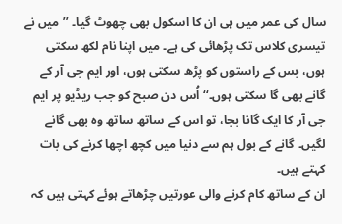سال کی عمر میں ہی ان کا اسکول بھی چھوٹ گیا۔ ’’میں نے تیسری کلاس تک پڑھائی کی ہے۔ میں اپنا نام لکھ سکتی ہوں، بس کے راستوں کو پڑھ سکتی ہوں، اور ایم جی آر کے گانے بھی گا سکتی ہوں۔‘‘ اُس دن صبح کو جب ریڈیو پر ایم جی آر کا ایک گانا بجا، تو اس کے ساتھ ساتھ وہ بھی گانے لگیں۔ گانے کے بول ہم سے دنیا میں کچھ اچھا کرنے کی بات کہتے ہیں۔
ان کے ساتھ کام کرنے والی عورتیں چڑھاتے ہوئے کہتی ہیں کہ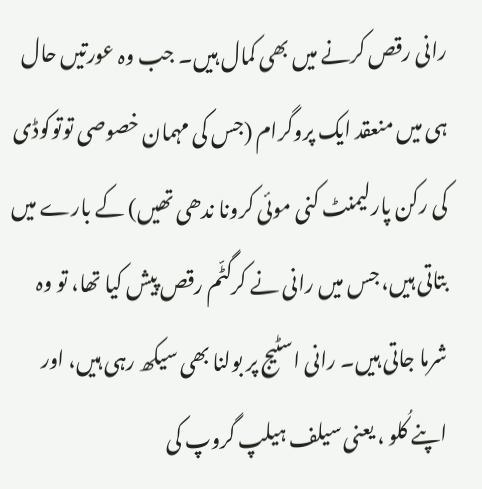رانی رقص کرنے میں بھی کمال ہیں۔ جب وہ عورتیں حال ہی میں منعقد ایک پروگرام (جس کی مہمان خصوصی توتوکوڈی کی رکن پارلیمنٹ کنی موئی کرونا ندھی تھیں) کے بارے میں بتاتی ہیں، جس میں رانی نے کرگٹّم رقص پیش کیا تھا، تو وہ شرما جاتی ہیں۔ رانی اسٹیج پر بولنا بھی سیکھ رہی ہیں، اور اپنے کُلو ، یعنی سیلف ہیلپ گروپ کی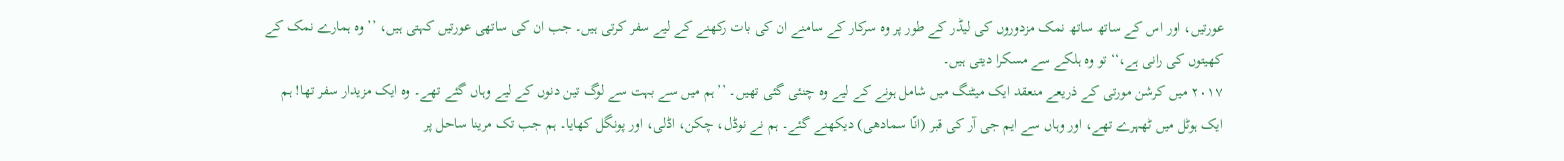عورتیں، اور اس کے ساتھ ساتھ نمک مزدوروں کی لیڈر کے طور پر وہ سرکار کے سامنے ان کی بات رکھنے کے لیے سفر کرتی ہیں۔ جب ان کی ساتھی عورتیں کہتی ہیں، ’’وہ ہمارے نمک کے کھیتوں کی رانی ہے،‘‘ تو وہ ہلکے سے مسکرا دیتی ہیں۔
۲۰۱۷ میں کرشن مورتی کے ذریعے منعقد ایک میٹنگ میں شامل ہونے کے لیے وہ چنئی گئی تھیں۔ ’’ہم میں سے بہت سے لوگ تین دنوں کے لیے وہاں گئے تھے۔ وہ ایک مزیدار سفر تھا! ہم ایک ہوٹل میں ٹھہرے تھے، اور وہاں سے ایم جی آر کی قبر (انّا سمادھی) دیکھنے گئے۔ ہم نے نوڈل، چکن، اڈلی، اور پونگل کھایا۔ ہم جب تک مرینا ساحل پر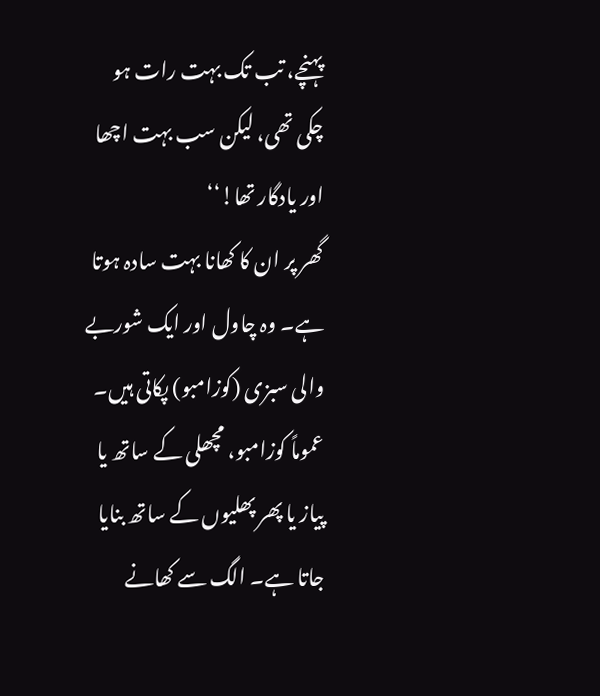پہنچے، تب تک بہت رات ہو چکی تھی، لیکن سب بہت اچھا اور یادگار تھا!‘‘
گھر پر ان کا کھانا بہت سادہ ہوتا ہے۔ وہ چاول اور ایک شوربے والی سبزی (کوزامبو) پکاتی ہیں۔ عموماً کوزامبو، مچھلی کے ساتھ یا پیاز یا پھر پھلیوں کے ساتھ بنایا جاتا ہے۔ الگ سے کھانے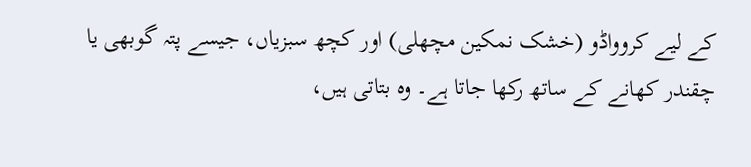کے لیے کروواڈو (خشک نمکین مچھلی) اور کچھ سبزیاں، جیسے پتہ گوبھی یا چقندر کھانے کے ساتھ رکھا جاتا ہے۔ وہ بتاتی ہیں،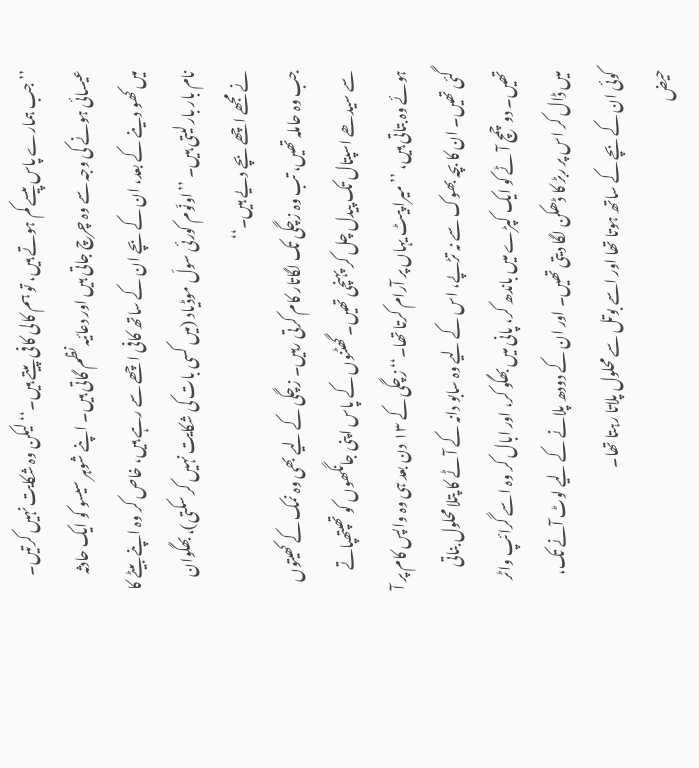’’جب ہمارے پاس پیسے کم ہوتے ہیں، تو ہم کالی کافی پیتے ہیں۔‘‘ لیکن وہ شکایت نہیں کرتیں۔ عیسائی ہونے کی وجہ سے وہ چرچ جاتی ہیں اور دعائیہ نظم گاتی ہیں۔ اپنے شوہر سیسو کو ایک حادثہ میں کھو دینے کے بعد، ان کے بچے ان کے ساتھ کافی اچھے سے رہے ہیں، خاص کر وہ اپنے بیٹے کا نام بار بار لیتی ہیں۔ ’’اونّوم کورئی سولّ موڈیاد (میں کسی بات کی شکایت نہیں کر سکتی)، بھگوان نے مجھے اچھے بچے دیے ہیں۔‘‘
جب وہ حاملہ تھیں، تب وہ زچگی تک لگاتار کام کرتی رہیں۔ زچگی کے لیے بھی وہ نمک کے کھیتوں سے سیدھے اسپتال تک پیدل چل کر پہنچی تھیں۔ گھٹنوں کے پاس اپنی جانگھوں کو تھپتھپاتے ہوئے وہ بتاتی ہیں، ’’میرا پیٹ یہاں پر آرام کرتا تھا۔‘‘ زچگی کے ۱۳ دن بعد ہی وہ واپس کام پر آ گئی تھیں۔ ان کا بچہ بھوک سے نہ تڑپے، اس کے لیے وہ سابو دانہ کے آٹے کا پتلا محلول بناتی تھیں۔ دو چمچ آٹے کو ایک کپڑے میں باندھ کر، پانی میں بھگو کر، اور ابال کر وہ اسے گرائپ واٹر میں ڈال کر اس پر ربڑ کا ڈھکن لگا دیتی تھیں۔ اور ان کے دودھ پلانے کے لیے لوٹ آنے تک، کوئی ان کے بچے کے ساتھ ہوتا تھا اور اسے بوتل سے محلول پلاتا رہتا تھا۔
حیض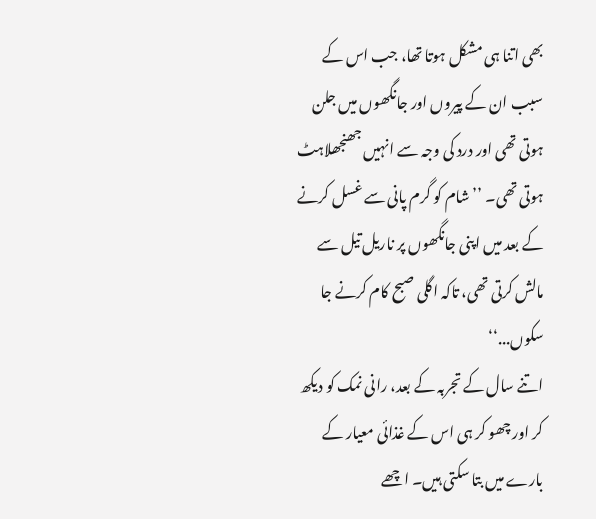بھی اتنا ہی مشکل ہوتا تھا، جب اس کے سبب ان کے پیروں اور جانگھوں میں جلن ہوتی تھی اور درد کی وجہ سے انہیں جھنجھلاہٹ ہوتی تھی۔ ’’شام کو گرم پانی سے غسل کرنے کے بعد میں اپنی جانگھوں پر ناریل تیل سے مالش کرتی تھی، تاکہ اگلی صبح کام کرنے جا سکوں...‘‘
اتنے سال کے تجربہ کے بعد، رانی نمک کو دیکھ کر اور چھو کر ہی اس کے غذائی معیار کے بارے میں بتا سکتی ہیں۔ اچھے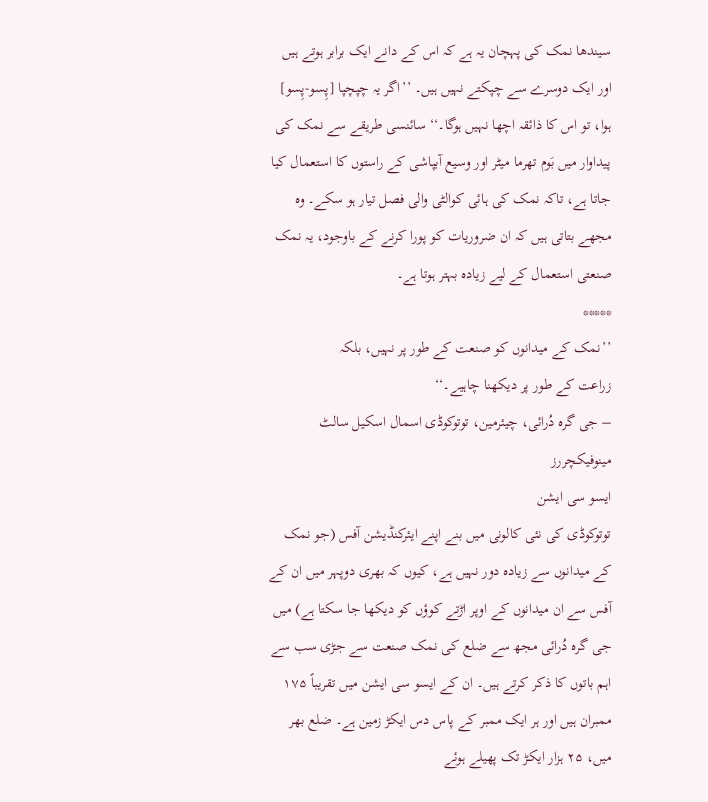سیندھا نمک کی پہچان یہ ہے کہ اس کے دانے ایک برابر ہوتے ہیں اور ایک دوسرے سے چپکتے نہیں ہیں۔ ’’اگر یہ چپچپا [پِسو-پِسو] ہوا، تو اس کا ذائقہ اچھا نہیں ہوگا۔‘‘ سائنسی طریقے سے نمک کی پیداوار میں بَوم تھرما میٹر اور وسیع آبپاشی کے راستوں کا استعمال کیا جاتا ہے، تاکہ نمک کی ہائی کوالٹی والی فصل تیار ہو سکے۔ وہ مجھے بتاتی ہیں کہ ان ضروریات کو پورا کرنے کے باوجود، یہ نمک صنعتی استعمال کے لیے زیادہ بہتر ہوتا ہے۔
*****
’’نمک کے میدانوں کو صنعت کے طور پر نہیں، بلکہ
زراعت کے طور پر دیکھنا چاہیے۔‘‘
– جی گرہ دُرائی، چیئرمین، توتوکوڈی اسمال اسکیل سالٹ مینوفیکچررز
ایسو سی ایشن
توتوکوڈی کی نئی کالونی میں بنے اپنے ایئرکنڈیشن آفس (جو نمک کے میدانوں سے زیادہ دور نہیں ہے، کیوں کہ بھری دوپہر میں ان کے آفس سے ان میدانوں کے اوپر اڑتے کوؤں کو دیکھا جا سکتا ہے) میں جی گرہ دُرائی مجھ سے ضلع کی نمک صنعت سے جڑی سب سے اہم باتوں کا ذکر کرتے ہیں۔ ان کے ایسو سی ایشن میں تقریباً ۱۷۵ ممبران ہیں اور ہر ایک ممبر کے پاس دس ایکڑ زمین ہے۔ ضلع بھر میں، ۲۵ ہزار ایکڑ تک پھیلے ہوئے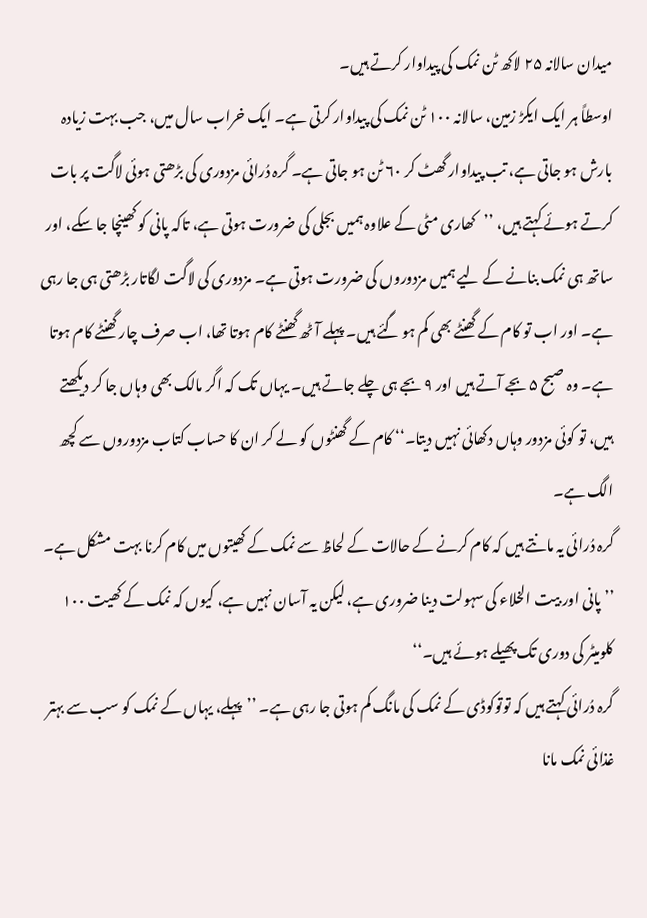میدان سالانہ ۲۵ لاکھ ٹن نمک کی پیداوار کرتے ہیں۔
اوسطاً ہر ایک ایکڑ زمین، سالانہ ۱۰۰ ٹن نمک کی پیداوار کرتی ہے۔ ایک خراب سال میں، جب بہت زیادہ بارش ہو جاتی ہے، تب پیداوار گھٹ کر ۶۰ ٹن ہو جاتی ہے۔ گرہ دُرائی مزدوری کی بڑھتی ہوئی لاگت پر بات کرتے ہوئے کہتے ہیں، ’’کھاری مٹی کے علاوہ ہمیں بجلی کی ضرورت ہوتی ہے، تاکہ پانی کو کھینچا جا سکے، اور ساتھ ہی نمک بنانے کے لیے ہمیں مزدوروں کی ضرورت ہوتی ہے۔ مزدوری کی لاگت لگاتار بڑھتی ہی جا رہی ہے۔ اور اب تو کام کے گھنٹے بھی کم ہو گئے ہیں۔ پہلے آٹھ گھنٹے کام ہوتا تھا، اب صرف چار گھنٹے کام ہوتا ہے۔ وہ صبح ۵ بجے آتے ہیں اور ۹ بجے ہی چلے جاتے ہیں۔ یہاں تک کہ اگر مالک بھی وہاں جا کر دیکھتے ہیں، تو کوئی مزدور وہاں دکھائی نہیں دیتا۔‘‘ کام کے گھنٹوں کو لے کر ان کا حساب کتاب مزدوروں سے کچھ الگ ہے۔
گرہ دُرائی یہ مانتے ہیں کہ کام کرنے کے حالات کے لحاظ سے نمک کے کھیتوں میں کام کرنا بہت مشکل ہے۔ ’’پانی اور بیت الخلاء کی سہولت دینا ضروری ہے، لیکن یہ آسان نہیں ہے، کیوں کہ نمک کے کھیت ۱۰۰ کلومیٹر کی دوری تک پھیلے ہوئے ہیں۔‘‘
گرہ دُرائی کہتے ہیں کہ توتوکوڈی کے نمک کی مانگ کم ہوتی جا رہی ہے۔ ’’پہلے، یہاں کے نمک کو سب سے بہتر غذائی نمک مانا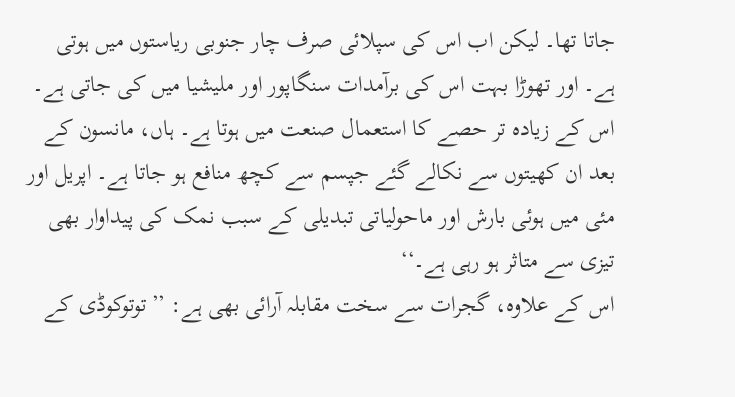جاتا تھا۔ لیکن اب اس کی سپلائی صرف چار جنوبی ریاستوں میں ہوتی ہے۔ اور تھوڑا بہت اس کی برآمدات سنگاپور اور ملیشیا میں کی جاتی ہے۔ اس کے زیادہ تر حصے کا استعمال صنعت میں ہوتا ہے۔ ہاں، مانسون کے بعد ان کھیتوں سے نکالے گئے جپسم سے کچھ منافع ہو جاتا ہے۔ اپریل اور مئی میں ہوئی بارش اور ماحولیاتی تبدیلی کے سبب نمک کی پیداوار بھی تیزی سے متاثر ہو رہی ہے۔‘‘
اس کے علاوہ، گجرات سے سخت مقابلہ آرائی بھی ہے: ’’توتوکوڈی کے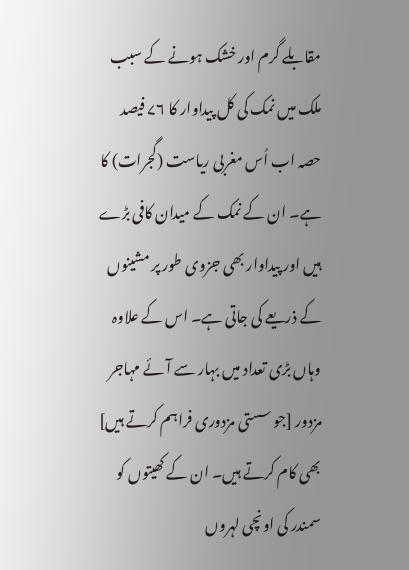مقابلے گرم اور خشک ہونے کے سبب ملک میں نمک کی کل پیداوار کا ۷۶ فیصد حصہ اب اُس مغربی ریاست (گجرات) کا ہے۔ ان کے نمک کے میدان کافی بڑے ہیں اور پیداوار بھی جزوی طور پر مشینوں کے ذریعے کی جاتی ہے۔ اس کے علاوہ وہاں بڑی تعداد میں بہار سے آئے مہاجر مزدور [جو سستی مزدوری فراہم کرتے ہیں] بھی کام کرتے ہیں۔ ان کے کھیتوں کو سمندر کی اونچی لہروں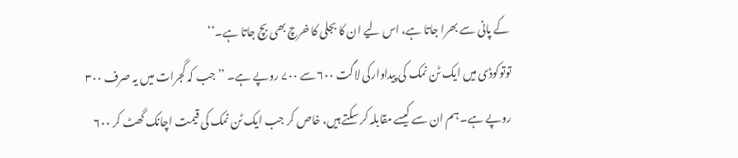کے پانی سے بھرا جاتا ہے، اس لیے ان کا بجلی کا خرچ بھی بچ جاتا ہے۔‘‘
توتوکوڈی میں ایک ٹن نمک کی پیداوارکی لاگت ۶۰۰ سے ۷۰۰ روپے ہے۔ ’’جب کہ گجرات میں یہ صرف ۳۰۰ روپے ہے۔ ہم ان سے کیسے مقابلہ کر سکتے ہیں، خاص کر جب ایک ٹن نمک کی قیمت اچانک گھٹ کر ۶۰۰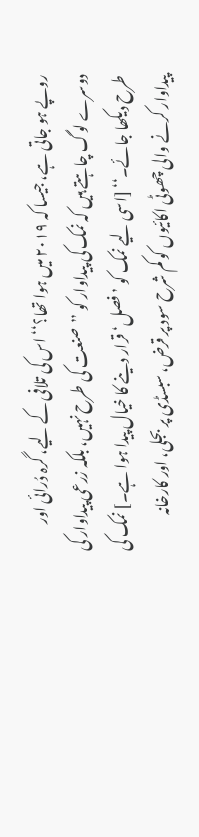روپے ہو جاتی ہے، جیسا کہ ۲۰۱۹ میں ہوا تھا؟‘‘ اس کی تلافی کے لیے، گرہ دُرائی اور دوسرے لوگ چاہتے ہیں کہ نمک کی پیداوار کو ’’صنعت کی طرح نہیں، بلکہ زرعی پیداوار کی طرح دیکھا جائے۔‘‘ [اسی لیے نمک کو ’فصل‘ قرار دینے کا خیال پیدا ہوا ہے۔] نمک کی پیداوار کرنے والی چھوٹی اکائیوں کو کم شرح سود پر قرض، سبسڈی پر بجلی، اور کارخانہ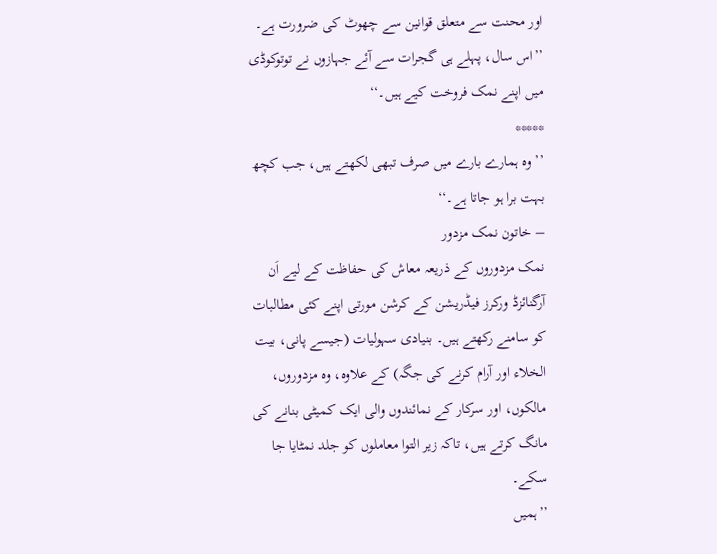اور محنت سے متعلق قوانین سے چھوٹ کی ضرورت ہے۔
’’اس سال، پہلے ہی گجرات سے آئے جہازوں نے توتوکوڈی میں اپنے نمک فروخت کیے ہیں۔‘‘
*****
’’وہ ہمارے بارے میں صرف تبھی لکھتے ہیں، جب کچھ
بہت برا ہو جاتا ہے۔‘‘
– خاتون نمک مزدور
نمک مزدوروں کے ذریعہ معاش کی حفاظت کے لیے اَن آرگنائزڈ ورکرز فیڈریشن کے کرشن مورتی اپنے کئی مطالبات کو سامنے رکھتے ہیں۔ بنیادی سہولیات (جیسے پانی، بیت الخلاء اور آرام کرنے کی جگہ) کے علاوہ، وہ مزدوروں، مالکوں، اور سرکار کے نمائندوں والی ایک کمیٹی بنانے کی مانگ کرتے ہیں، تاکہ زیر التوا معاملوں کو جلد نمٹایا جا سکے۔
’’ہمیں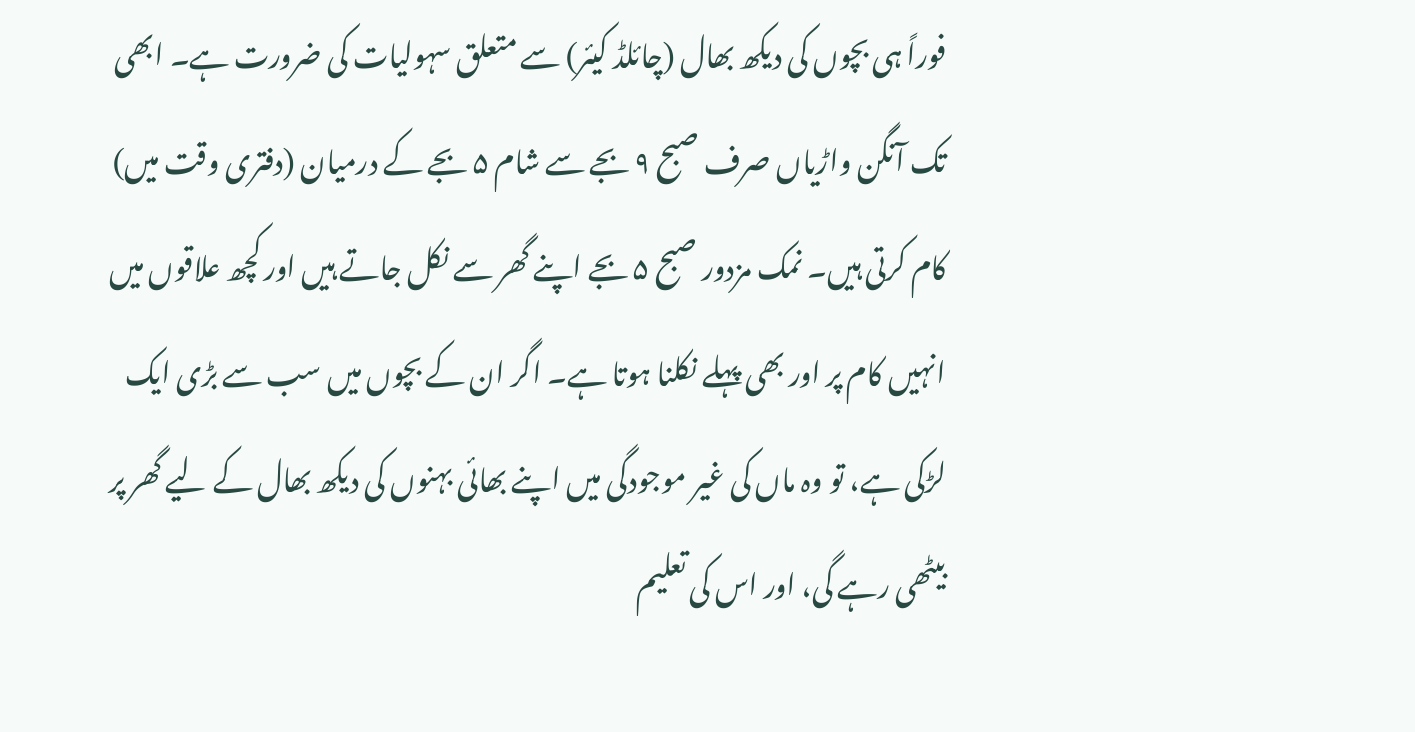فوراً ہی بچوں کی دیکھ بھال (چائلڈ کیئر) سے متعلق سہولیات کی ضرورت ہے۔ ابھی تک آنگن واڑیاں صرف صبح ۹ بجے سے شام ۵ بجے کے درمیان (دفتری وقت میں) کام کرتی ہیں۔ نمک مزدور صبح ۵ بجے اپنے گھر سے نکل جاتے ہیں اور کچھ علاقوں میں انہیں کام پر اور بھی پہلے نکلنا ہوتا ہے۔ اگر ان کے بچوں میں سب سے بڑی ایک لڑکی ہے، تو وہ ماں کی غیر موجودگی میں اپنے بھائی بہنوں کی دیکھ بھال کے لیے گھر پر بیٹھی رہے گی، اور اس کی تعلیم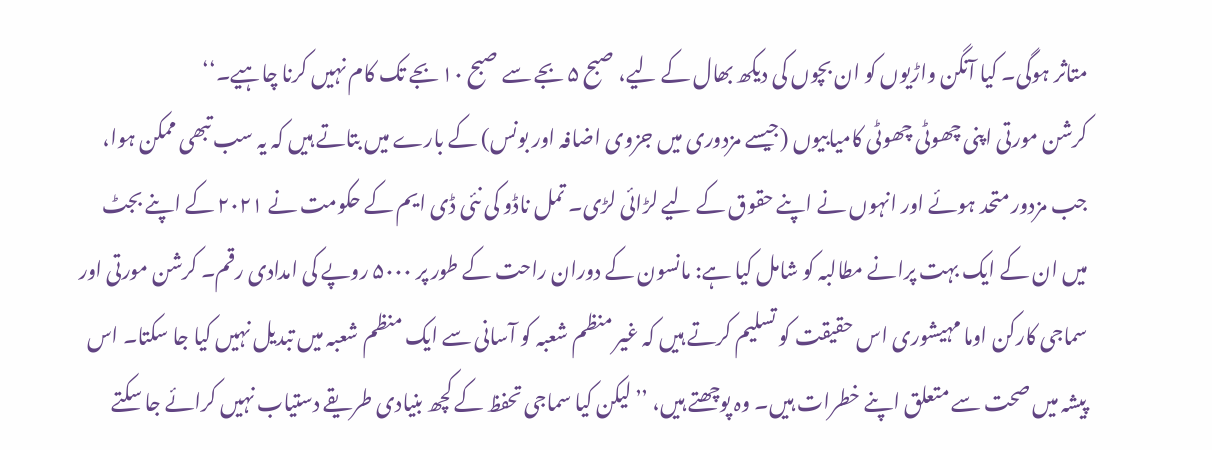متاثر ہوگی۔ کیا آنگن واڑیوں کو ان بچوں کی دیکھ بھال کے لیے، صبح ۵ بجے سے صبح ۱۰ بجے تک کام نہیں کرنا چاہیے۔‘‘
کرشن مورتی اپنی چھوٹی چھوٹی کامیابیوں (جیسے مزدوری میں جزوی اضافہ اور بونس) کے بارے میں بتاتے ہیں کہ یہ سب تبھی ممکن ہوا، جب مزدور متحد ہوئے اور انہوں نے اپنے حقوق کے لیے لڑائی لڑی۔ تمل ناڈو کی نئی ڈی ایم کے حکومت نے ۲۰۲۱ کے اپنے بجٹ میں ان کے ایک بہت پرانے مطالبہ کو شامل کیا ہے: مانسون کے دوران راحت کے طور پر ۵۰۰۰ روپے کی امدادی رقم۔ کرشن مورتی اور سماجی کارکن اوما مہیشوری اس حقیقت کو تسلیم کرتے ہیں کہ غیر منظم شعبہ کو آسانی سے ایک منظم شعبہ میں تبدیل نہیں کیا جا سکتا۔ اس پیشہ میں صحت سے متعلق اپنے خطرات ہیں۔ وہ پوچھتے ہیں، ’’لیکن کیا سماجی تحفظ کے کچھ بنیادی طریقے دستیاب نہیں کرائے جا سکتے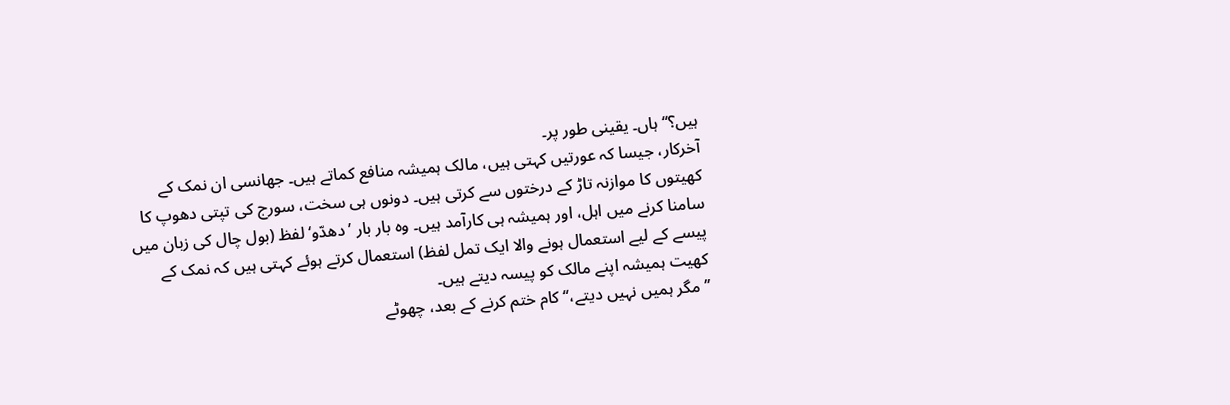ہیں؟‘‘ ہاں۔ یقینی طور پر۔
آخرکار، جیسا کہ عورتیں کہتی ہیں، مالک ہمیشہ منافع کماتے ہیں۔ جھانسی ان نمک کے کھیتوں کا موازنہ تاڑ کے درختوں سے کرتی ہیں۔ دونوں ہی سخت، سورج کی تپتی دھوپ کا سامنا کرنے میں اہل، اور ہمیشہ ہی کارآمد ہیں۔ وہ بار بار ’دھدّو‘ لفظ (بول چال کی زبان میں پیسے کے لیے استعمال ہونے والا ایک تمل لفظ) استعمال کرتے ہوئے کہتی ہیں کہ نمک کے کھیت ہمیشہ اپنے مالک کو پیسہ دیتے ہیں۔
’’مگر ہمیں نہیں دیتے،‘‘ کام ختم کرنے کے بعد، چھوٹے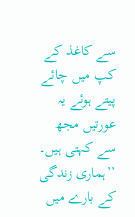سے کاغذ کے کپ میں چائے پیتے ہوئے یہ عورتیں مجھ سے کہتی ہیں۔ ’’ہماری زندگی کے بارے میں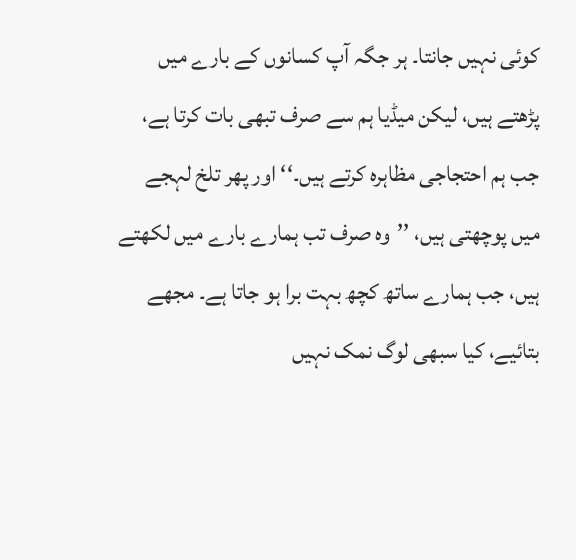کوئی نہیں جانتا۔ ہر جگہ آپ کسانوں کے بارے میں پڑھتے ہیں، لیکن میڈیا ہم سے صرف تبھی بات کرتا ہے، جب ہم احتجاجی مظاہرہ کرتے ہیں۔‘‘ اور پھر تلخ لہجے میں پوچھتی ہیں، ’’وہ صرف تب ہمارے بارے میں لکھتے ہیں، جب ہمارے ساتھ کچھ بہت برا ہو جاتا ہے۔ مجھے بتائیے، کیا سبھی لوگ نمک نہیں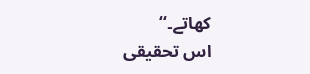کھاتے۔‘‘
اس تحقیقی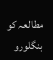مطالعہ کو بنگلورو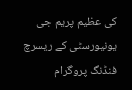کی عظیم پریم جی یونیورسٹی کے ریسرچ فنڈنگ پروگرام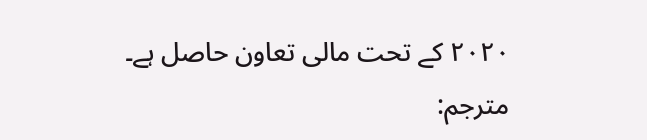۲۰۲۰ کے تحت مالی تعاون حاصل ہے۔
مترجم: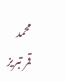محمد قمر تبریز